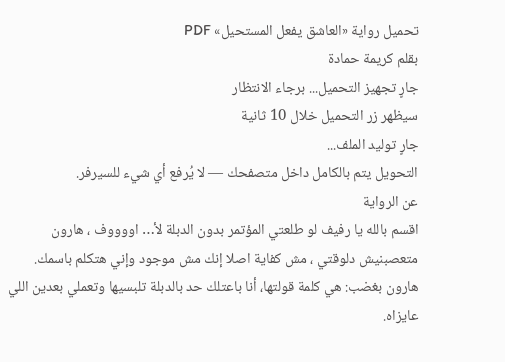تحميل رواية «العاشق يفعل المستحيل» PDF
بقلم كريمة حمادة
جارٍ تجهيز التحميل... برجاء الانتظار
سيظهر زر التحميل خلال 10 ثانية
جارٍ توليد الملف...
التحويل يتم بالكامل داخل متصفحك — لا يُرفع أي شيء للسيرفر.
عن الرواية
اقسم بالله يا رفيف لو طلعتي المؤتمر بدون الدبلة لأ… اووووف ، هارون متعصبنيش دلوقتي ، مش كفاية اصلا إنك مش موجود وإني هتكلم باسمك. هارون بغضب: هي كلمة قولتها، أنا باعتلك حد بالدبلة تلبسيها وتعملي بعدين اللي عايزاه.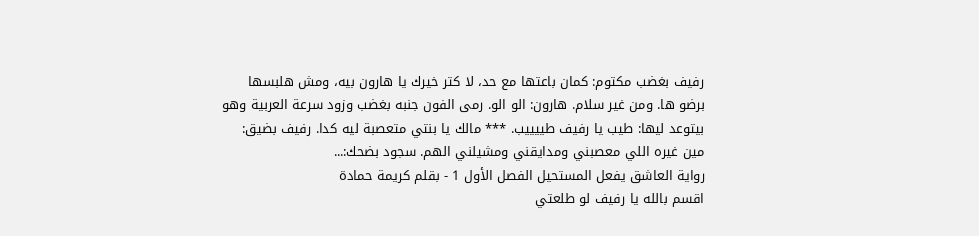رفيف بغضب مكتوم: كمان باعتها مع حد، لا كتر خيرك يا هارون بيه، ومش هلبسها برضو ها. ومن غير سلام. هارون: الو الو. رمى الفون جنبه بغضب وزود سرعة العربية وهو بيتوعد ليها: طيب يا رفيف طييييب. *** مالك يا بنتي متعصبة ليه كدا. رفيف بضيق: مين غيره اللي معصبني ومدايقني ومشيلني الهم. سجود بضحك:...
رواية العاشق يفعل المستحيل الفصل الأول 1 - بقلم كريمة حمادة
اقسم بالله يا رفيف لو طلعتي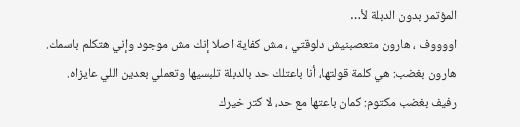المؤتمر بدون الدبلة لأ…
اووووف ، هارون متعصبنيش دلوقتي ، مش كفاية اصلا إنك مش موجود وإني هتكلم باسمك.
هارون بغضب: هي كلمة قولتها، أنا باعتلك حد بالدبلة تلبسيها وتعملي بعدين اللي عايزاه.
رفيف بغضب مكتوم: كمان باعتها مع حد، لا كتر خيرك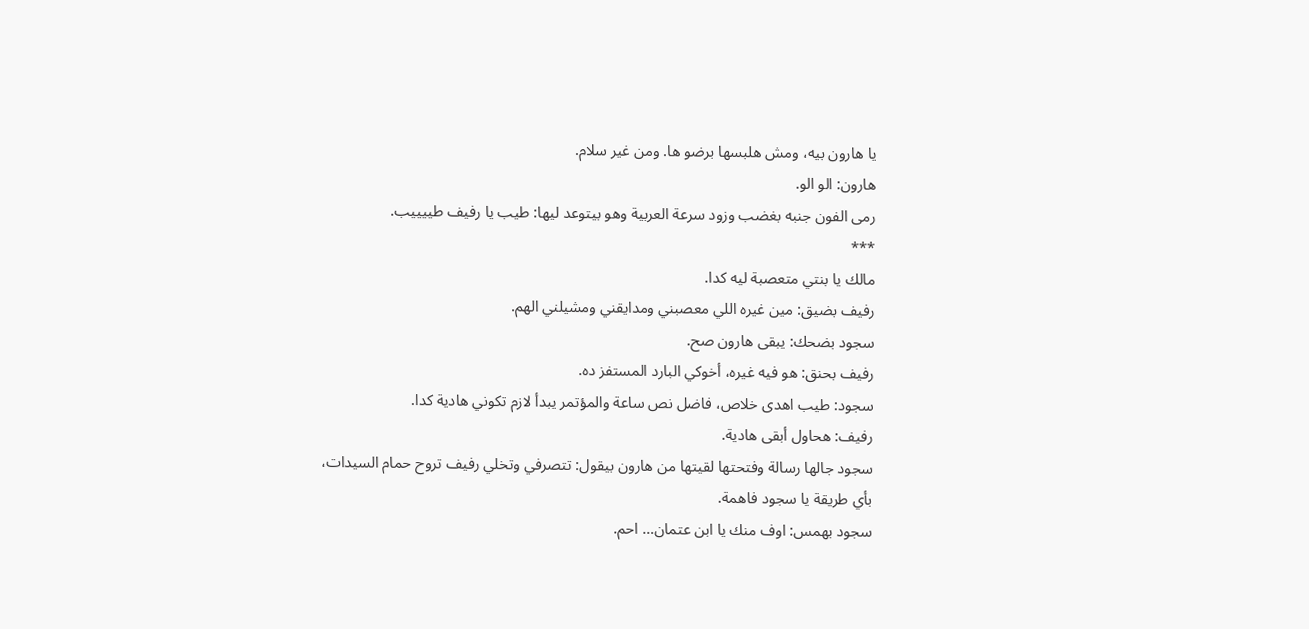يا هارون بيه، ومش هلبسها برضو ها. ومن غير سلام.
هارون: الو الو.
رمى الفون جنبه بغضب وزود سرعة العربية وهو بيتوعد ليها: طيب يا رفيف طييييب.
***
مالك يا بنتي متعصبة ليه كدا.
رفيف بضيق: مين غيره اللي معصبني ومدايقني ومشيلني الهم.
سجود بضحك: يبقى هارون صح.
رفيف بحنق: هو فيه غيره، أخوكي البارد المستفز ده.
سجود: طيب اهدى خلاص، فاضل نص ساعة والمؤتمر يبدأ لازم تكوني هادية كدا.
رفيف: هحاول أبقى هادية.
سجود جالها رسالة وفتحتها لقيتها من هارون بيقول: تتصرفي وتخلي رفيف تروح حمام السيدات، بأي طريقة يا سجود فاهمة.
سجود بهمس: اوف منك يا ابن عتمان… احم.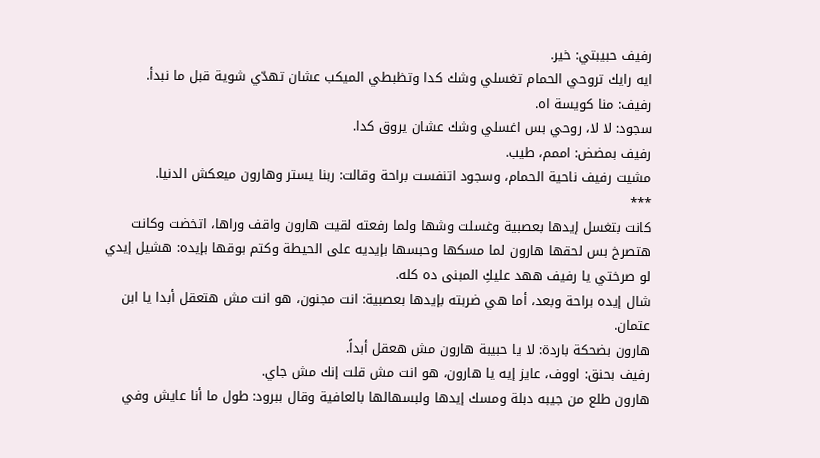رفيف حبيبتي: خير.
ايه رايك تروحي الحمام تغسلي وشك كدا وتظبطي الميكب عشان تهدّي شوية قبل ما نبدأ.
رفيف: منا كويسة اه.
سجود: لا لا، روحي بس اغسلي وشك عشان يروق كدا.
رفيف بمضض: اممم، طيب.
مشيت رفيف ناحية الحمام، وسجود اتنفست براحة وقالت: ربنا يستر وهارون ميعكش الدنيا.
***
كانت بتغسل إيدها بعصبية وغسلت وشها ولما رفعته لقيت هارون واقف وراها، اتخضت وكانت هتصرخ بس لحقها هارون لما مسكها وحبسها بإيديه على الحيطة وكتم بوقها بإيده: هشيل إيدي لو صرختي يا رفيف ههد عليكِ المبنى ده كله.
شال إيده براحة وبعد، أما هي ضربته بإيدها بعصبية: انت مجنون، هو انت مش هتعقل أبدا يا ابن عتمان.
هارون بضحكة باردة: لا يا حبيبة هارون مش هعقل أبداً.
رفيف بحنق: اووف، عايز إيه يا هارون، هو انت مش قلت إنك مش جاي.
هارون طلع من جيبه دبلة ومسك إيدها ولبسهالها بالعافية وقال ببرود: طول ما أنا عايش وفي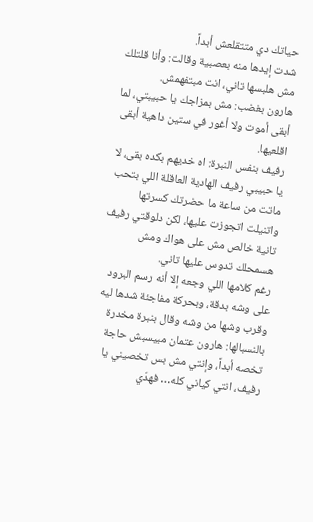حياتك دي متتقلعش أبداً.
شدت إيدها منه بعصبية وقالت: وأنا قلتلك مش هلبسها تاني، انت مبتفهمش.
هارون بغضب: مش بمزاجك يا حبيبتي، لما أبقى أموت ولا أغور في ستين داهية أبقى اقلعيها.
رفيف بنفس النبرة: اه خديهم بكده بقى، لا يا حبيبي رفيف الهادية العاقلة اللي بتحب ماتت من ساعة ما حضرتك كسرتها واتنيلت اتجوزت عليها، لكن دلوقتي رفيف تانية خالص مش على هواك ومش هسمحلك تدوس عليها تاني.
رغم كلامها اللي وجعه إلا أنه رسم البرود على وشه بدقة، وبحركة مفاجئة شدها ليه وقرب وشها من وشه وقال بنبرة مخدرة بالنسبالها: هارون عتمان مبيسبش حاجة تخصه أبداً، وإنتي مش بس تخصيني يا رفيف، انتي كياني كله… فهدّي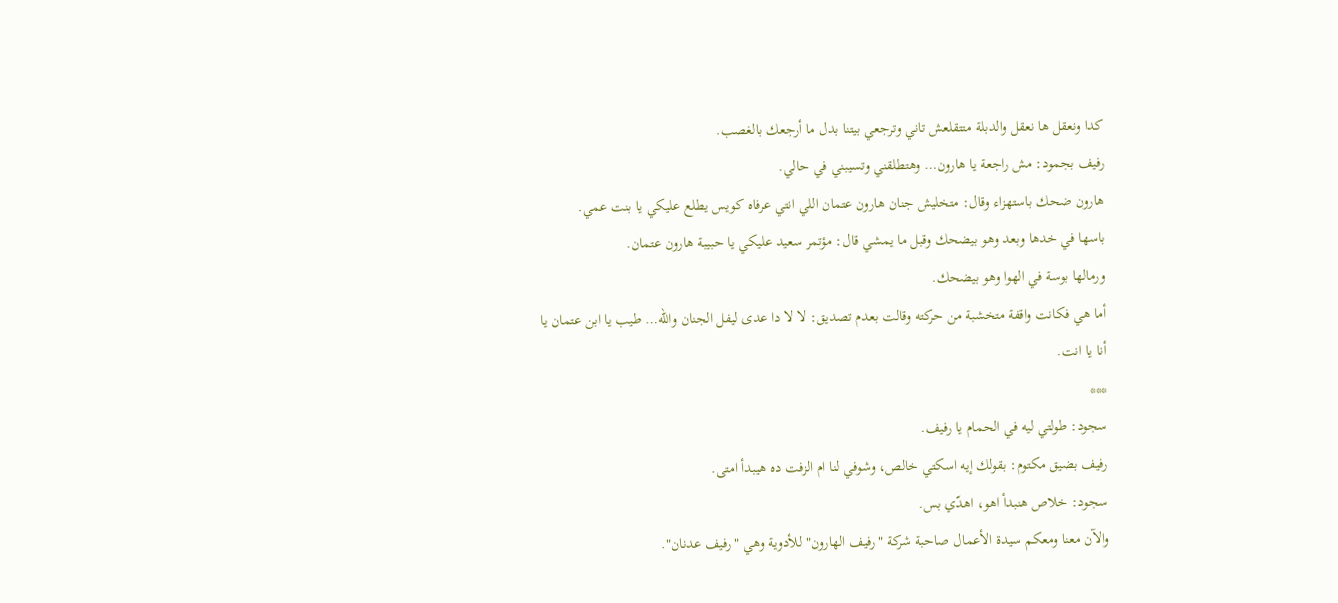كدا ونعقل ها نعقل والدبلة متتقلعش تاني وترجعي بيتنا بدل ما أرجعك بالغصب.
رفيف بجمود: مش راجعة يا هارون… وهتطلقني وتسيبني في حالي.
هارون ضحك باستهزاء وقال: متخليش جنان هارون عتمان اللي انتي عرفاه كويس يطلع عليكي يا بنت عمي.
باسها في خدها وبعد وهو بيضحك وقبل ما يمشي قال: مؤتمر سعيد عليكي يا حبيبة هارون عتمان.
ورمالها بوسة في الهوا وهو بيضحك.
أما هي فكانت واقفة متخشبة من حركته وقالت بعدم تصديق: لا لا دا عدى ليفل الجنان والله… طيب يا ابن عتمان يا أنا يا انت.
***
سجود: طولتي ليه في الحمام يا رفيف.
رفيف بضيق مكتوم: بقولك إيه اسكتي خالص، وشوفي لنا ام الزفت ده هيبدأ امتى.
سجود: خلاص هنبدأ اهو، اهدّي بس.
والآن معنا ومعكم سيدة الأعمال صاحبة شركة "رفيف الهارون" للأدوية وهي "رفيف عدنان".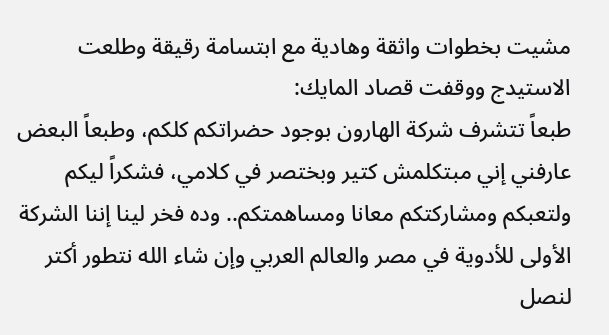مشيت بخطوات واثقة وهادية مع ابتسامة رقيقة وطلعت الاستيدج ووقفت قصاد المايك:
طبعاً تتشرف شركة الهارون بوجود حضراتكم كلكم، وطبعاً البعض عارفني إني مبتكلمش كتير وبختصر في كلامي، فشكراً ليكم ولتعبكم ومشاركتكم معانا ومساهمتكم.. وده فخر لينا إننا الشركة الأولى للأدوية في مصر والعالم العربي وإن شاء الله نتطور أكتر لنصل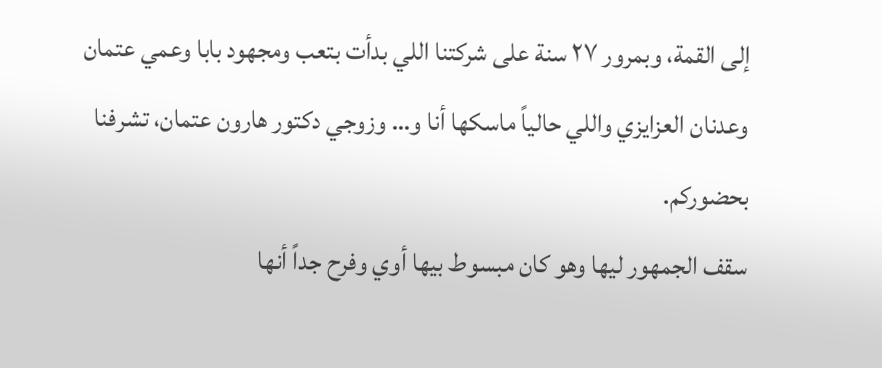إلى القمة، وبمرور ٢٧ سنة على شركتنا اللي بدأت بتعب ومجهود بابا وعمي عتمان وعدنان العزايزي واللي حالياً ماسكها أنا و… وزوجي دكتور هارون عتمان، تشرفنا بحضوركم.
سقف الجمهور ليها وهو كان مبسوط بيها أوي وفرح جداً أنها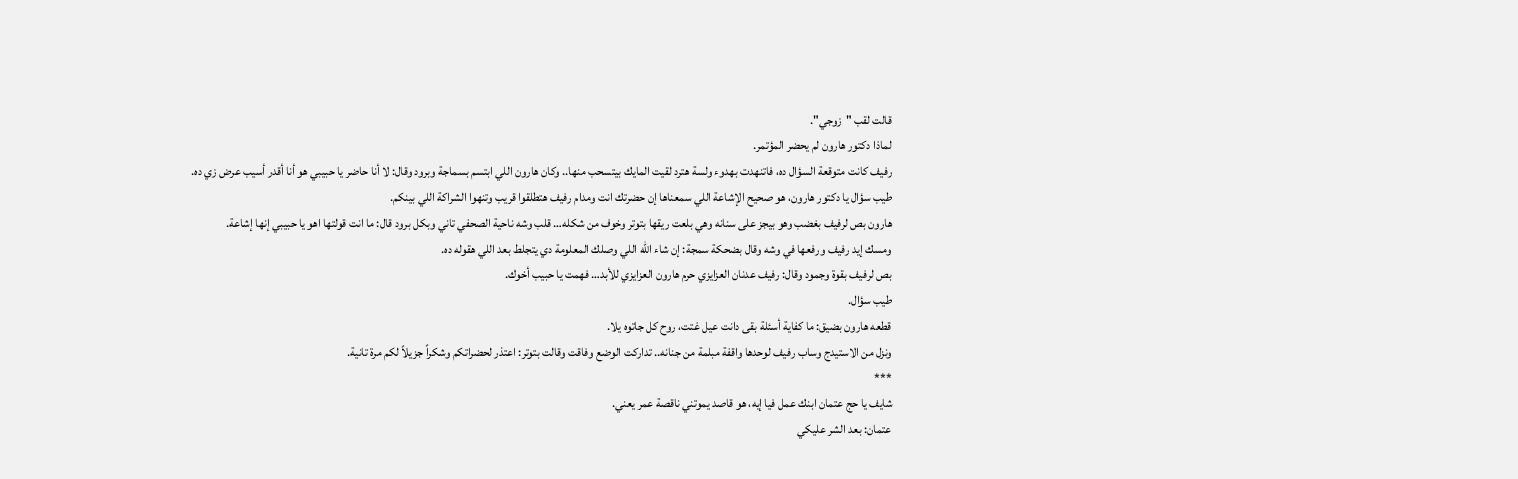قالت لقب "زوجي".
لماذا دكتور هارون لم يحضر المؤتمر.
رفيف كانت متوقعة السؤال ده، فاتنهدت بهدوء ولسة هترد لقيت المايك بيتسحب منها.. وكان هارون اللي ابتسم بسماجة وبرود وقال: لا أنا حاضر يا حبيبي هو أنا أقدر أسيب عرض زي ده.
طيب سؤال يا دكتور هارون، هو صحيح الإشاعة اللي سمعناها إن حضرتك انت ومدام رفيف هتطلقوا قريب وتنهوا الشراكة اللي بينكم.
هارون بص لرفيف بغضب وهو بيجز على سنانه وهي بلعت ريقها بتوتر وخوف من شكله… قلب وشه ناحية الصحفي تاني وبكل برود قال: ما انت قولتها اهو يا حبيبي إنها إشاعة.
ومسك إيد رفيف ورفعها في وشه وقال بضحكة سمجة: إن شاء الله اللي وصلك المعلومة دي يتجلط بعد اللي هقوله ده.
بص لرفيف بقوة وجمود وقال: رفيف عدنان العزايزي حرم هارون العزايزي للأبد… فهمت يا حبيب أخوك.
طيب سؤال.
قطعه هارون بضيق: ما كفاية أسئلة بقى دانت عيل غتت، روح كل جاتوه يلا.
ونزل من الاستيدج وساب رفيف لوحدها واقفة مبلمة من جنانه.. تداركت الوضع وفاقت وقالت بتوتر: اعتذر لحضراتكم وشكراً جزيلاً لكم مرة تانية.
***
شايف يا حج عتمان ابنك عمل فيا إيه، هو قاصد يموتني ناقصة عمر يعني.
عتمان: بعد الشر عليكي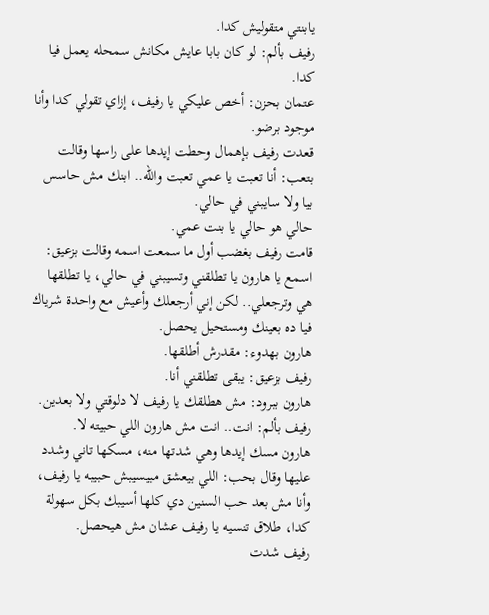يابنتي متقوليش كدا.
رفيف بألم: لو كان بابا عايش مكانش سمحله يعمل فيا كدا.
عتمان بحزن: أخص عليكي يا رفيف، إزاي تقولي كدا وأنا موجود برضو.
قعدت رفيف بإهمال وحطت إيدها على راسها وقالت بتعب: أنا تعبت يا عمي تعبت والله.. ابنك مش حاسس بيا ولا سايبني في حالي.
حالي هو حالي يا بنت عمي.
قامت رفيف بغضب أول ما سمعت اسمه وقالت بزعيق: اسمع يا هارون يا تطلقني وتسيبني في حالي، يا تطلقها هي وترجعلي.. لكن إني أرجعلك وأعيش مع واحدة شرياك فيا ده بعينك ومستحيل يحصل.
هارون بهدوء: مقدرش أطلقها.
رفيف بزعيق: يبقى تطلقني أنا.
هارون ببرود: مش هطلقك يا رفيف لا دلوقتي ولا بعدين.
رفيف بألم: انت.. انت مش هارون اللي حبيته لا.
هارون مسك إيدها وهي شدتها منه، مسكها تاني وشدد عليها وقال بحب: اللي بيعشق مبيسيبش حبيبه يا رفيف، وأنا مش بعد حب السنين دي كلها أسيبك بكل سهولة كدا، طلاق تنسيه يا رفيف عشان مش هيحصل.
رفيف شدت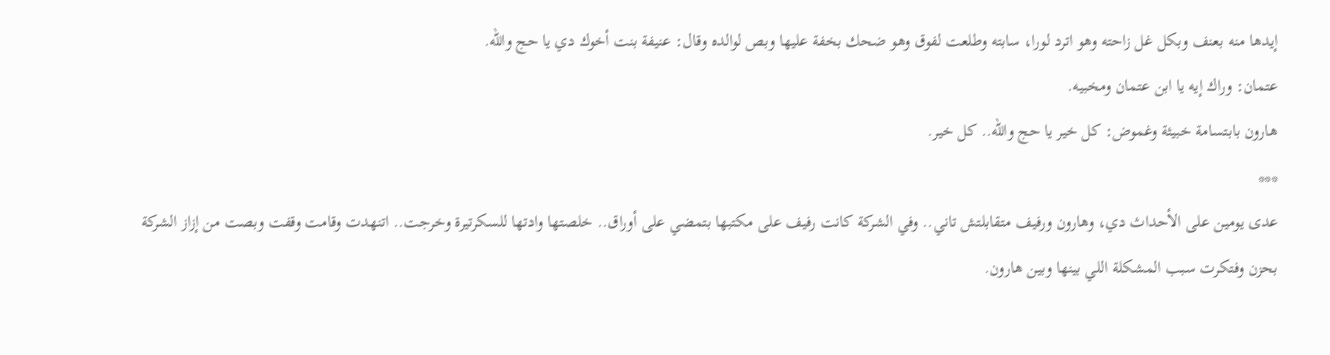إيدها منه بعنف وبكل غل زاحته وهو اترد لورا، سابته وطلعت لفوق وهو ضحك بخفة عليها وبص لوالده وقال: عنيفة بنت أخوك دي يا حج والله.
عتمان: وراك إيه يا ابن عتمان ومخبيه.
هارون بابتسامة خبيثة وغموض: كل خير يا حج والله.. كل خير.
***
عدى يومين على الأحداث دي، وهارون ورفيف متقابلتش تاني.. وفي الشركة كانت رفيف على مكتبها بتمضي على أوراق.. خلصتها وادتها للسكرتيرة وخرجت.. اتنهدت وقامت وقفت وبصت من إزاز الشركة بحزن وفتكرت سبب المشكلة اللي بينها وبين هارون.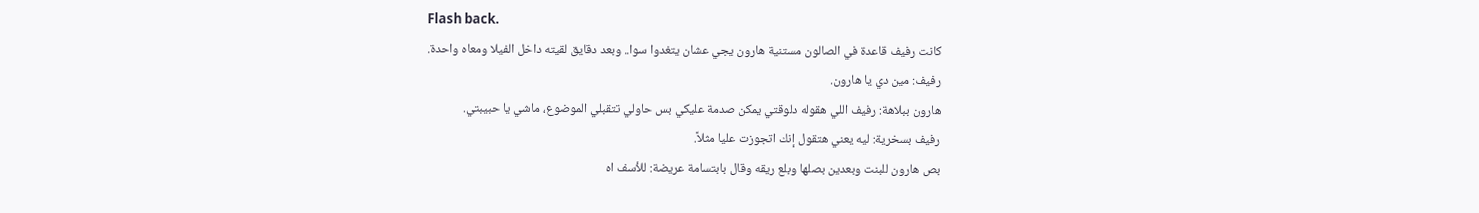Flash back.
كانت رفيف قاعدة في الصالون مستنية هارون يجي عشان يتغدوا سوا.. وبعد دقايق لقيته داخل الفيلا ومعاه واحدة.
رفيف: مين دي يا هارون.
هارون ببلاهة: رفيف اللي هقوله دلوقتي يمكن صدمة عليكي بس حاولي تتقبلي الموضوع، ماشي يا حبيبتي.
رفيف بسخرية: ليه يعني هتقول إنك اتجوزت عليا مثلاً.
بص هارون للبنت وبعدين بصلها وبلع ريقه وقال بابتسامة عريضة: للأسف اه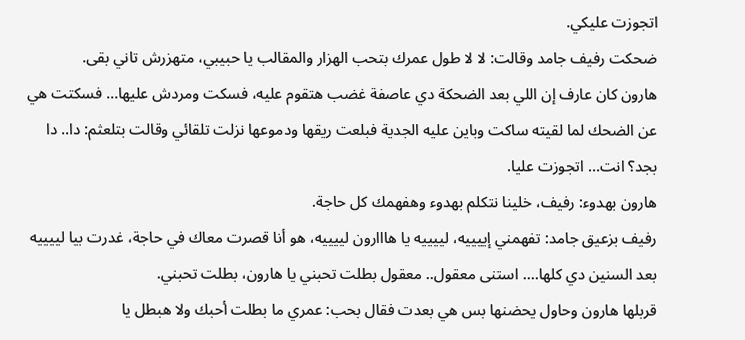اتجوزت عليكي.
ضحكت رفيف جامد وقالت: لا لا طول عمرك بتحب الهزار والمقالب يا حبيبي، متهزرش تاني بقى.
هارون كان عارف إن اللي بعد الضحكة دي عاصفة غضب هتقوم عليه، فسكت ومردش عليها… فسكتت هي عن الضحك لما لقيته ساكت وباين عليه الجدية فبلعت ريقها ودموعها نزلت تلقائي وقالت بتلعثم: دا.. دا بجد؟ انت… اتجوزت عليا.
هارون بهدوء: رفيف، خلينا نتكلم بهدوء وهفهمك كل حاجة.
رفيف بزعيق جامد: تفهمني إييييه، لييييه يا هااارون لييييه، هو أنا قصرت معاك في حاجة، غدرت بيا لييييه بعد السنين دي كلها…. استنى معقول.. معقول بطلت تحبني يا هارون، بطلت تحبني.
قربلها هارون وحاول يحضنها بس هي بعدت فقال بحب: عمري ما بطلت أحبك ولا هبطل يا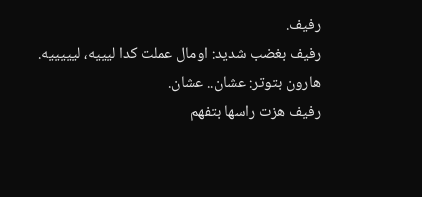رفيف.
رفيف بغضب شديد: اومال عملت كدا ليييه، ليييييه.
هارون بتوتر: عشان.. عشان.
رفيف هزت راسها بتفهم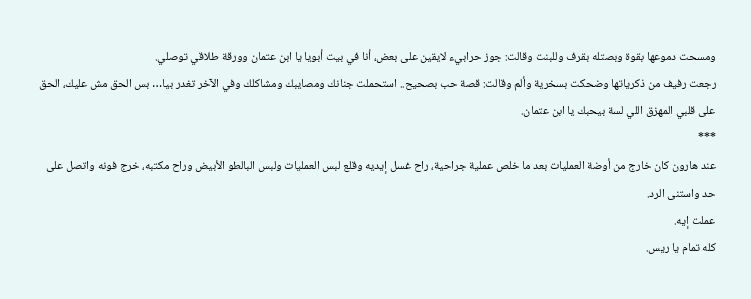ومسحت دموعها بقوة وبصتله بقرف وللبنت وقالت: جوز حرابيء لايقين على بعض، أنا في بيت أبويا يا ابن عتمان وورقة طلاقي توصلي.
رجعت رفيف من ذكرياتها وضحكت بسخرية وألم وقالت: قصة حب بصحيح.. استحملت جنانك ومصايبك ومشاكلك وفي الآخر تغدر بيا… بس الحق مش عليك، الحق على قلبي المهزق اللي لسة بيحبك يا ابن عتمان.
***
عند هارون كان خارج من أوضة العمليات بعد ما خلص عملية جراحية، راح غسل إيديه وقلع لبس العمليات ولبس البالطو الأبيض وراح مكتبه، خرج فونه واتصل على حد واستنى الرد.
عملت إيه.
كله تمام يا ريس.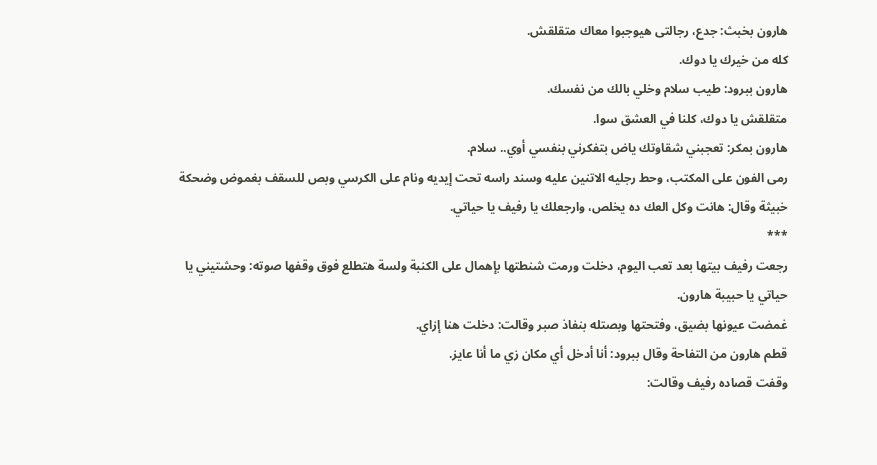هارون بخبث: جدع، رجالتى هيوجبوا معاك متقلقش.
كله من خيرك يا دوك.
هارون ببرود: طيب سلام وخلي بالك من نفسك.
متقلقش يا دوك، كلنا في العشق سوا.
هارون بمكر: تعجبني شقاوتك ياض بتفكرني بنفسي أوي.. سلام.
رمى الفون على المكتب، وحط رجليه الاتنين عليه وسند راسه تحت إيديه ونام على الكرسي وبص للسقف بغموض وضحكة خبيثة وقال: هانت وكل العك ده يخلص، وارجعلك يا رفيف يا حياتي.
***
رجعت رفيف بيتها بعد تعب اليوم، دخلت ورمت شنطتها بإهمال على الكنبة ولسة هتطلع فوق وقفها صوته: وحشتيني يا حياتي يا حبيبة هارون.
غمضت عيونها بضيق، وفتحتها وبصتله بنفاذ صبر وقالت: دخلت هنا إزاي.
قطم هارون من التفاحة وقال ببرود: أنا أدخل أي مكان زي ما أنا عايز.
وقفت قصاده رفيف وقالت: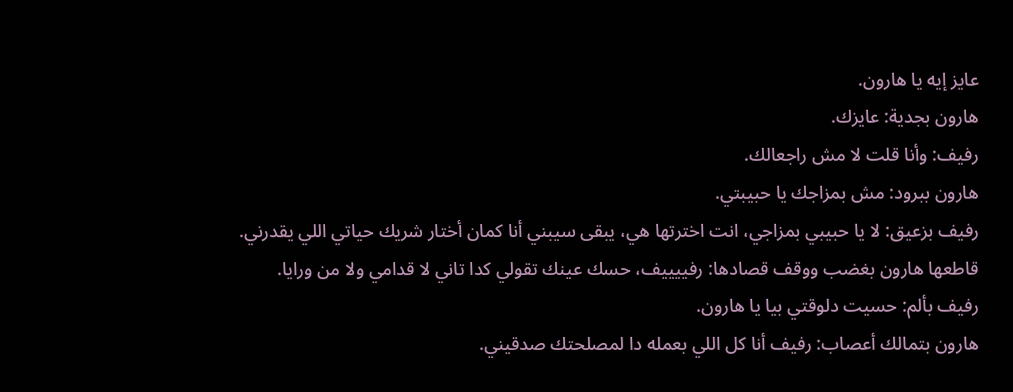عايز إيه يا هارون.
هارون بجدية: عايزك.
رفيف: وأنا قلت لا مش راجعالك.
هارون ببرود: مش بمزاجك يا حبيبتي.
رفيف بزعيق: لا يا حبيبي بمزاجي، انت اخترتها هي، يبقى سيبني أنا كمان أختار شريك حياتي اللي يقدرني.
قاطعها هارون بغضب ووقف قصادها: رفييييف، حسك عينك تقولي كدا تاني لا قدامي ولا من ورايا.
رفيف بألم: حسيت دلوقتي بيا يا هارون.
هارون بتمالك أعصاب: رفيف أنا كل اللي بعمله دا لمصلحتك صدقيني.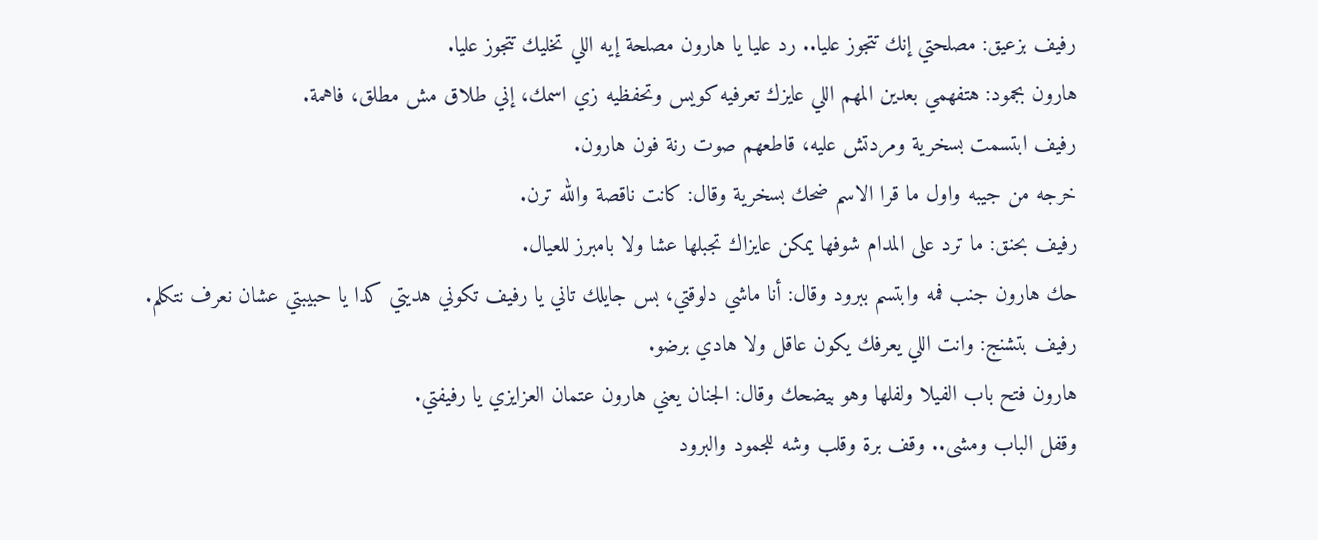رفيف بزعيق: مصلحتي إنك تتجوز عليا.. رد عليا يا هارون مصلحة إيه اللي تخليك تتجوز عليا.
هارون بجمود: هتفهمي بعدين المهم اللي عايزك تعرفيه كويس وتحفظيه زي اسمك، إني طلاق مش مطلق، فاهمة.
رفيف ابتسمت بسخرية ومردتش عليه، قاطعهم صوت رنة فون هارون.
خرجه من جيبه واول ما قرا الاسم ضحك بسخرية وقال: كانت ناقصة والله ترن.
رفيف بحنق: ما ترد على المدام شوفها يمكن عايزاك تجبلها عشا ولا بامبرز للعيال.
حك هارون جنب فمه وابتسم ببرود وقال: أنا ماشي دلوقتي، بس جايلك تاني يا رفيف تكوني هديتي كدا يا حبيبتي عشان نعرف نتكلم.
رفيف بتشنج: وانت اللي يعرفك يكون عاقل ولا هادي برضو.
هارون فتح باب الفيلا ولفلها وهو بيضحك وقال: الجنان يعني هارون عتمان العزايزي يا رفيفتي.
وقفل الباب ومشى.. وقف برة وقلب وشه للجمود والبرود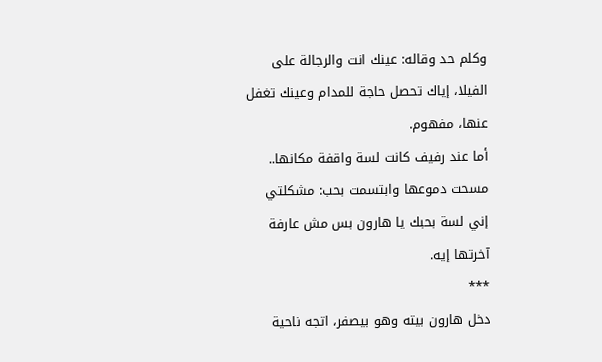وكلم حد وقاله: عينك انت والرجالة على الفيلا، إياك تحصل حاجة للمدام وعينك تغفل عنها، مفهوم.
أما عند رفيف كانت لسة واقفة مكانها.. مسحت دموعها وابتسمت بحب: مشكلتي إني لسة بحبك يا هارون بس مش عارفة آخرتها إيه.
***
دخل هارون بيته وهو بيصفر، اتجه ناحية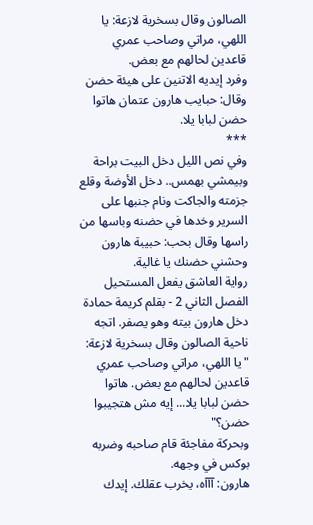الصالون وقال بسخرية لازعة: يا اللهي، مراتي وصاحب عمري قاعدين لحالهم مع بعض.
وفرد إيديه الاتنين على هيئة حضن وقال: حبايب هارون عتمان هاتوا حضن لبابا يلا.
***
وفي نص الليل دخل البيت براحة وبيمشي بهمس.. دخل الأوضة وقلع جزمته والجاكت ونام جنبها على السرير وخدها في حضنه وباسها من راسها وقال بحب: حبيبة هارون وحشني حضنك يا غالية.
رواية العاشق يفعل المستحيل الفصل الثاني 2 - بقلم كريمة حمادة
دخل هارون بيته وهو يصفر. اتجه ناحية الصالون وقال بسخرية لازعة:
"يا اللهي، مراتي وصاحب عمري قاعدين لحالهم مع بعض. هاتوا حضن لبابا يلا... إيه مش هتجيبوا حضن؟"
وبحركة مفاجئة قام صاحبه وضربه بوكس في وجهه.
هارون: آآآه، يخرب عقلك. إيدك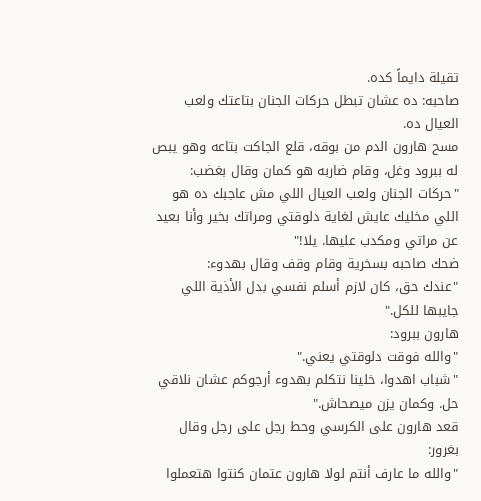تقيلة دايماً كده.
صاحبه: ده عشان تبطل حركات الجنان بتاعتك ولعب العيال ده.
مسح هارون الدم من بوقه، قلع الجاكت بتاعه وهو يبص له ببرود وغل، وقام ضاربه هو كمان وقال بغضب:
"حركات الجنان ولعب العيال اللي مش عاجبك ده هو اللي مخليك عايش لغاية دلوقتي ومراتك بخير وأنا بعيد عن مراتي ومكدب عليها. يلا!"
ضحك صاحبه بسخرية وقام وقف وقال بهدوء:
"عندك حق، كان لازم أسلم نفسي بدل الأذية اللي جايبها للكل."
هارون ببرود:
"والله فوقت دلوقتي يعني."
"شباب اهدوا، خلينا نتكلم بهدوء أرجوكم عشان نلاقي حل. وكمان يزن ميصحاش."
قعد هارون على الكرسي وحط رجل على رجل وقال بغرور:
"والله ما عارف أنتم لولا هارون عتمان كنتوا هتعملوا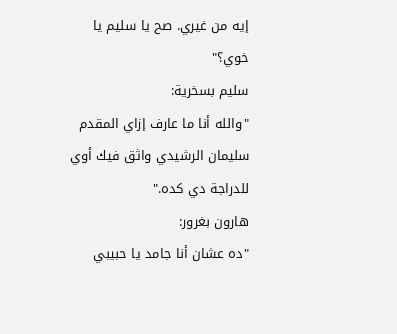إيه من غيري. صح يا سليم يا خوي؟"
سليم بسخرية:
"والله أنا ما عارف إزاي المقدم سليمان الرشيدي واثق فيك أوي للدراجة دي كده."
هارون بغرور:
"ده عشان أنا جامد يا حبيبي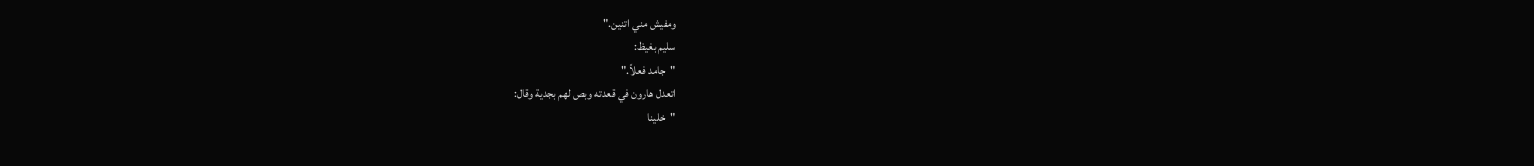ومفيش مني اتنين."
سليم بغيظ:
"جامد فعلاً."
اتعدل هارون في قعدته وبص لهم بجدية وقال:
"خلينا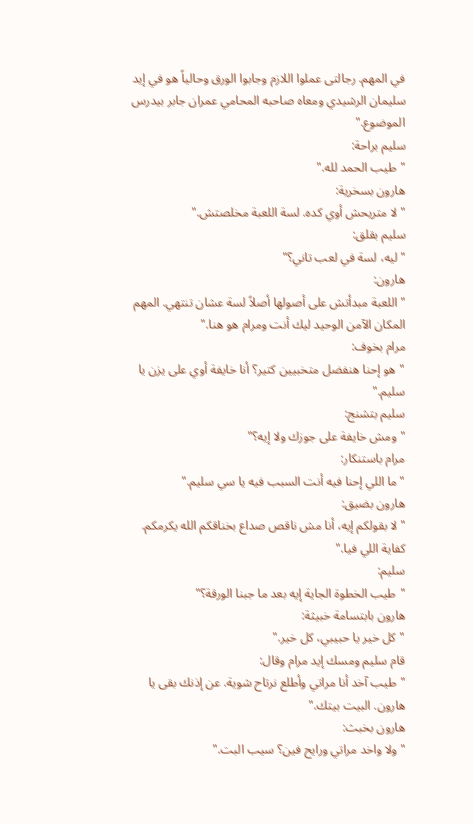في المهم. رجالتى عملوا اللازم وجابوا الورق وحالياً هو في إيد سليمان الرشيدي ومعاه صاحبه المحامي عمران جابر بيدرس الموضوع."
سليم براحة:
"طيب الحمد لله."
هارون بسخرية:
"لا متريحش أوي كده. لسة اللعبة مخلصتش."
سليم بقلق:
"ليه، لسة في لعب تاني؟"
هارون:
"اللعبة مبدأتش على أصولها أصلاً لسة عشان تنتهي. المهم المكان الآمن الوحيد ليك أنت ومرام هو هنا."
مرام بخوف:
"هو إحنا هنفضل متخبيين كتير؟ أنا خايفة أوي على يزن يا سليم."
سليم بتشنج:
"ومش خايفة على جوزك ولا إيه؟"
مرام باستنكار:
"ما اللي إحنا فيه أنت السبب فيه يا سي سليم."
هارون بضيق:
"لا بقولكم إيه، أنا مش ناقص صداع بخناقكم الله يكرمكم. كفاية اللي فيا."
سليم:
"طيب الخطوة الجاية إيه بعد ما جبنا الورقة؟"
هارون بابتسامة خبيثة:
"كل خير يا حبيبي، كل خير."
قام سليم ومسك إيد مرام وقال:
"طيب آخد أنا مراتي وأطلع نرتاح شوية. عن إذنك بقى يا هارون. البيت بيتك."
هارون بخبث:
"ولا واخد مراتي ورايح فين؟ سيب البت."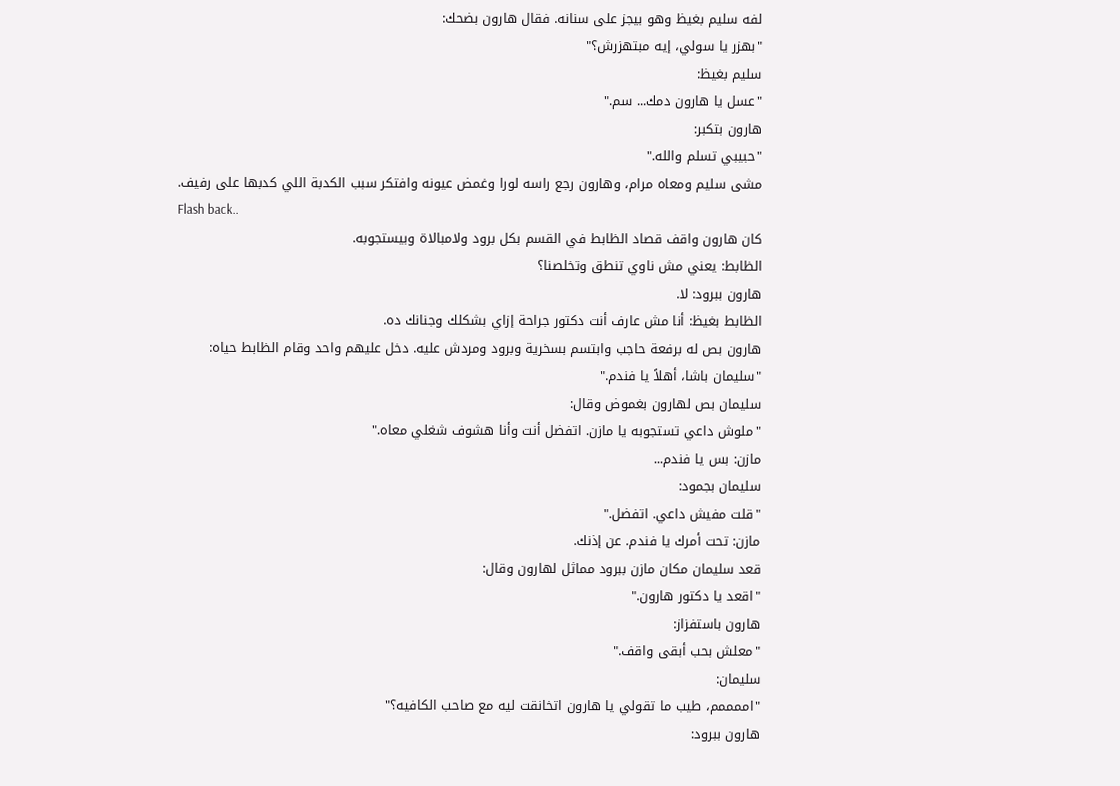لفه سليم بغيظ وهو بيجز على سنانه. فقال هارون بضحك:
"بهزر يا سولي، إيه مبتهزرش؟"
سليم بغيظ:
"عسل يا هارون دمك... سم."
هارون بتكبر:
"حبيبي تسلم والله."
مشى سليم ومعاه مرام، وهارون رجع راسه لورا وغمض عيونه وافتكر سبب الكدبة اللي كدبها على رفيف.
Flash back..
كان هارون واقف قصاد الظابط في القسم بكل برود ولامبالاة وبيستجوبه.
الظابط: يعني مش ناوي تنطق وتخلصنا؟
هارون ببرود: لا.
الظابط بغيظ: أنا مش عارف أنت دكتور جراحة إزاي بشكلك وجنانك ده.
هارون بص له برفعة حاجب وابتسم بسخرية وبرود ومردش عليه. دخل عليهم واحد وقام الظابط حياه:
"سليمان باشا، أهلاً يا فندم."
سليمان بص لهارون بغموض وقال:
"ملوش داعي تستجوبه يا مازن. اتفضل أنت وأنا هشوف شغلي معاه."
مازن: بس يا فندم...
سليمان بجمود:
"قلت مفيش داعي. اتفضل."
مازن: تحت أمرك يا فندم. عن إذنك.
قعد سليمان مكان مازن ببرود مماثل لهارون وقال:
"اقعد يا دكتور هارون."
هارون باستفزاز:
"معلش بحب أبقى واقف."
سليمان:
"اممممم، طيب ما تقولي يا هارون اتخانقت ليه مع صاحب الكافيه؟"
هارون ببرود: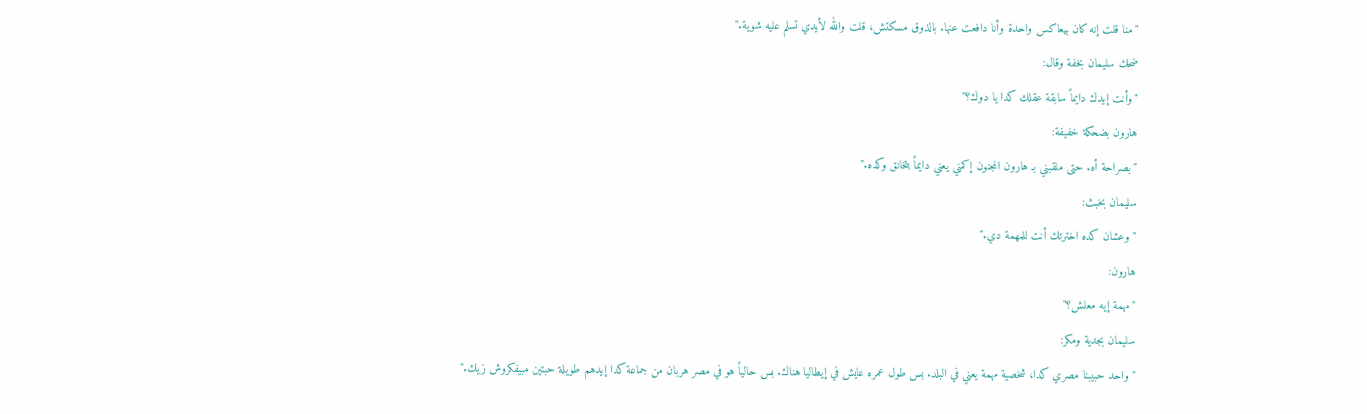"منا قلت إنه كان بيعاكس واحدة وأنا دافعت عنها. بالذوق مسكتش، قلت والله لأيدي تسلم عليه شوية."
ضحك سليمان بخفة وقال:
"وأنت إيدك دايماً سابقة عقلك كدا يا دوك؟"
هارون بضحكة خفيفة:
"بصراحة أه. حتى ملقبني بـ هارون المجنون إكمني يعني دايماً بتخانق وكده."
سليمان بخبث:
"وعشان كده اخترتك أنت للمهمة دي."
هارون:
"مهمة إيه معلش؟"
سليمان بجدية ومكر:
"واحد حبيبنا مصري كدا، شخصية مهمة يعني في البلد. بس طول عمره عايش في إيطاليا هناك. بس حالياً هو في مصر هربان من جماعة كدا إيدهم طويلة حبتين مبيفكروش زيك."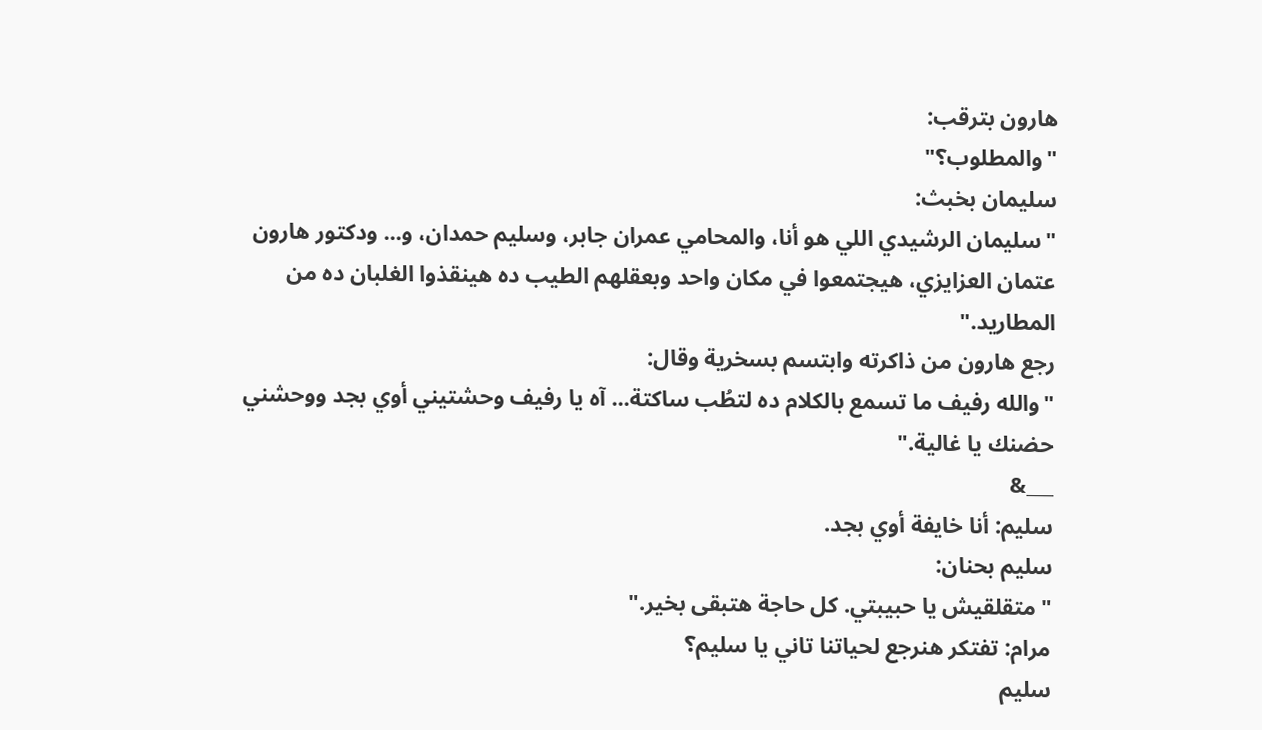هارون بترقب:
"والمطلوب؟"
سليمان بخبث:
"سليمان الرشيدي اللي هو أنا، والمحامي عمران جابر، وسليم حمدان، و... ودكتور هارون عتمان العزايزي، هيجتمعوا في مكان واحد وبعقلهم الطيب ده هينقذوا الغلبان ده من المطاريد."
رجع هارون من ذاكرته وابتسم بسخرية وقال:
"والله رفيف ما تسمع بالكلام ده لتطُب ساكتة... آه يا رفيف وحشتيني أوي بجد ووحشني حضنك يا غالية."
___&
سليم: أنا خايفة أوي بجد.
سليم بحنان:
"متقلقيش يا حبيبتي. كل حاجة هتبقى بخير."
مرام: تفتكر هنرجع لحياتنا تاني يا سليم؟
سليم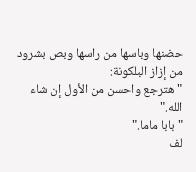حضنها وباسها من راسها وبص بشرود من إزاز البلكونة:
"هترجع واحسن من الأول إن شاء الله."
"بابا ماما."
لف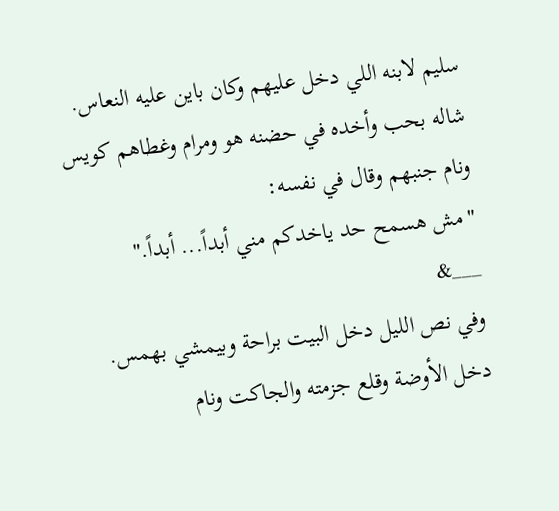سليم لابنه اللي دخل عليهم وكان باين عليه النعاس. شاله بحب وأخده في حضنه هو ومرام وغطاهم كويس ونام جنبهم وقال في نفسه:
"مش هسمح حد ياخدكم مني أبداً... أبداً."
___&
وفي نص الليل دخل البيت براحة وبيمشي بهمس. دخل الأوضة وقلع جزمته والجاكت ونام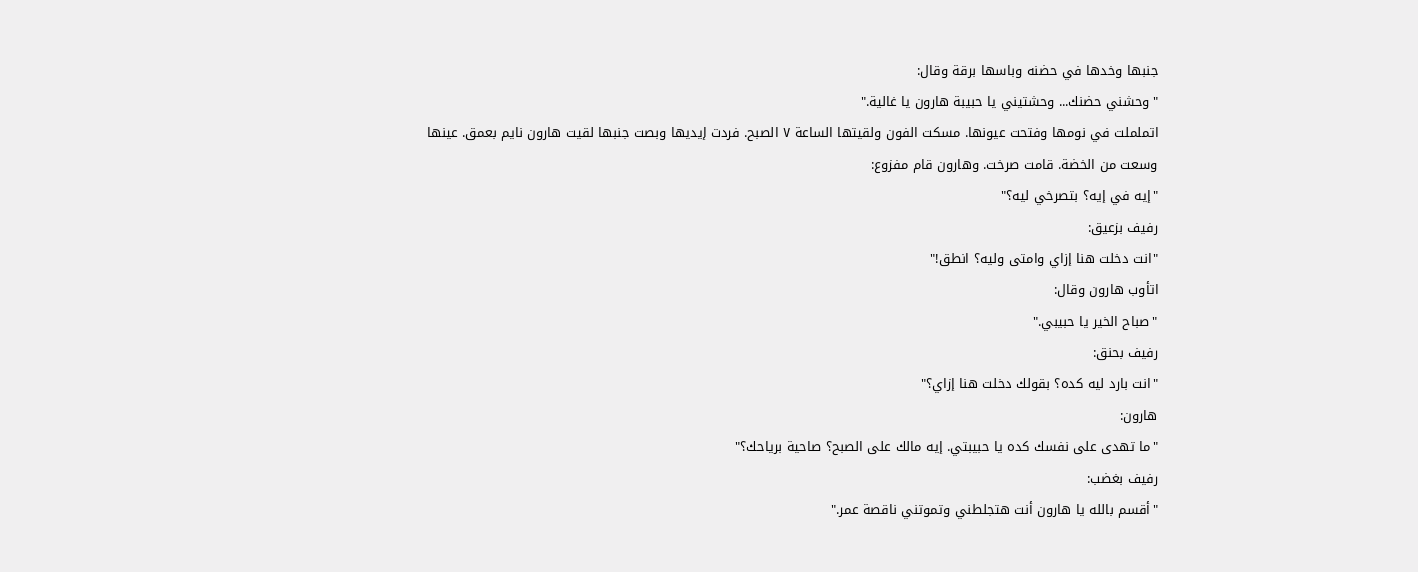جنبها وخدها في حضنه وباسها برقة وقال:
"وحشني حضنك... وحشتيني يا حبيبة هارون يا غالية."
اتململت في نومها وفتحت عيونها. مسكت الفون ولقيتها الساعة ٧ الصبح. فردت إيديها وبصت جنبها لقيت هارون نايم بعمق. عينها وسعت من الخضة. قامت صرخت. وهارون قام مفزوع:
"إيه في إيه؟ بتصرخي ليه؟"
رفيف بزعيق:
"انت دخلت هنا إزاي وامتى وليه؟ انطق!"
اتأوب هارون وقال:
"صباح الخير يا حبيبي."
رفيف بحنق:
"انت بارد ليه كده؟ بقولك دخلت هنا إزاي؟"
هارون:
"ما تهدى على نفسك كده يا حبيبتي. إيه مالك على الصبح؟ صاحية برياحك؟"
رفيف بغضب:
"أقسم بالله يا هارون أنت هتجلطني وتموتني ناقصة عمر."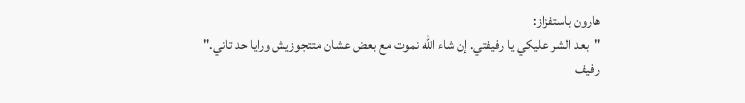هارون باستفزاز:
"بعد الشر عليكي يا رفيفتي. إن شاء الله نموت مع بعض عشان متتجوزيش ورايا حد تاني."
رفيف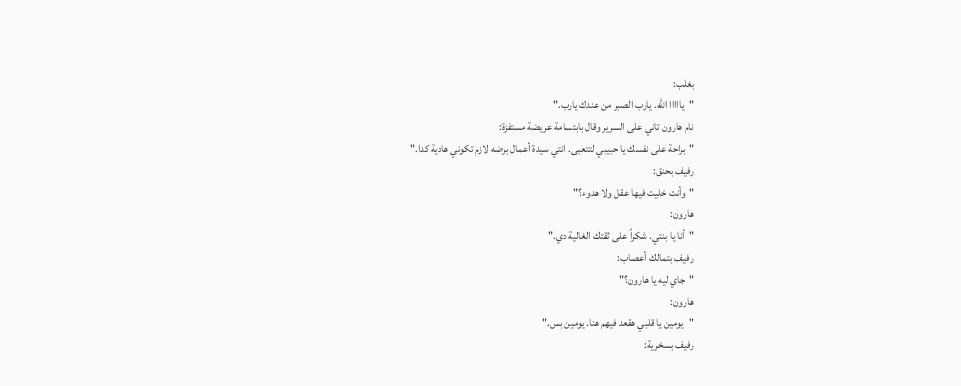بغلب:
"يااااا الله. يارب الصبر من عندك يارب."
نام هارون تاني على السرير وقال بابتسامة عريضة مستفزة:
"براحة على نفسك يا حبيبي لتتعبى. انتي سيدة أعمال برضه لازم تكوني هادية كدا."
رفيف بحنق:
"وأنت خليت فيها عقل ولا هدوء؟"
هارون:
"أنا يا بنتي. شكراً على ثقتك الغالية دي."
رفيف بتمالك أعصاب:
"جاي ليه يا هارون؟"
هارون:
"يومين يا قلبي هقعد فيهم هنا. يومين بس."
رفيف بسخرية: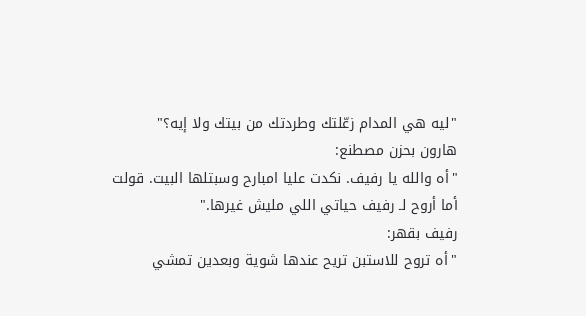"ليه هي المدام زعّلتك وطردتك من بيتك ولا إيه؟"
هارون بحزن مصطنع:
"أه والله يا رفيف. نكدت عليا امبارح وسبتلها البيت. قولت أما أروح لـ رفيف حياتي اللي مليش غيرها."
رفيف بقهر:
"أه تروح للاستبن تريح عندها شوية وبعدين تمشي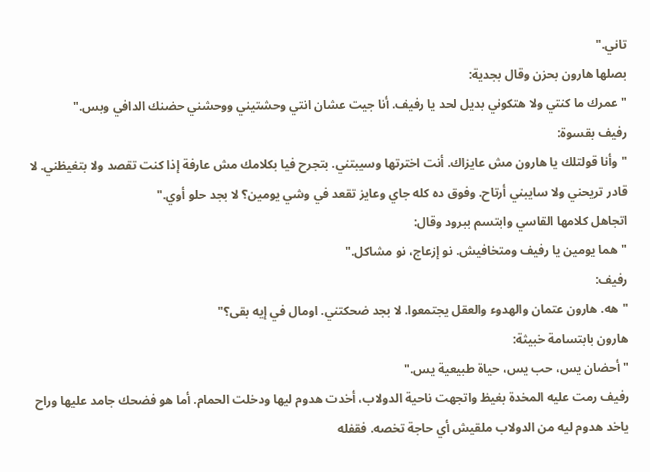تاني."
بصلها هارون بحزن وقال بجدية:
"عمرك ما كنتي ولا هتكوني بديل لحد يا رفيف. أنا جيت عشان انتي وحشتيني ووحشني حضنك الدافي وبس."
رفيف بقسوة:
"وأنا قولتلك يا هارون مش عايزاك. أنت اخترتها وسيبتني. بتجرح فيا بكلامك مش عارفة إذا كنت تقصد ولا بتغيظني. لا قادر تريحني ولا سايبني أرتاح. وفوق ده كله جاي وعايز تقعد في وشي يومين؟ لا بجد حلو أوي."
اتجاهل كلامها القاسي وابتسم ببرود وقال:
"هما يومين يا رفيف ومتخافيش. نو إزعاج، نو مشاكل."
رفيف:
"هه. هارون عتمان والهدوء والعقل يجتمعوا. لا بجد ضحكتني. اومال في إيه بقى؟"
هارون بابتسامة خبيثة:
"أحضان يس، حب يس، حياة طبيعية يس."
رفيف رمت عليه المخدة بغيظ واتجهت ناحية الدولاب، أخدت هدوم ليها ودخلت الحمام. أما هو فضحك جامد عليها وراح ياخد هدوم ليه من الدولاب ملقيش أي حاجة تخصه. فقفله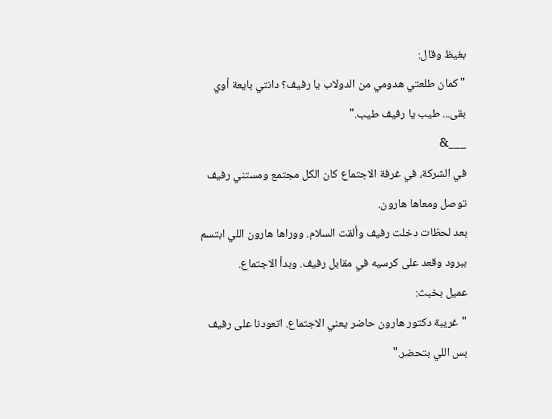بغيظ وقال:
"كمان طلعتي هدومي من الدولاب يا رفيف؟ دانتي بايعة أوي بقى... طيب يا رفيف طيب."
___&
في الشركة، في غرفة الاجتماع كان الكل مجتمع ومستني رفيف توصل ومعاها هارون.
بعد لحظات دخلت رفيف وألقت السلام. ووراها هارون اللي ابتسم ببرود وقعد على كرسيه في مقابل رفيف. وبدأ الاجتماع.
عميل بخبث:
"غريبة دكتور هارون حاضر يعني الاجتماع. اتعودنا على رفيف بس اللي بتحضر."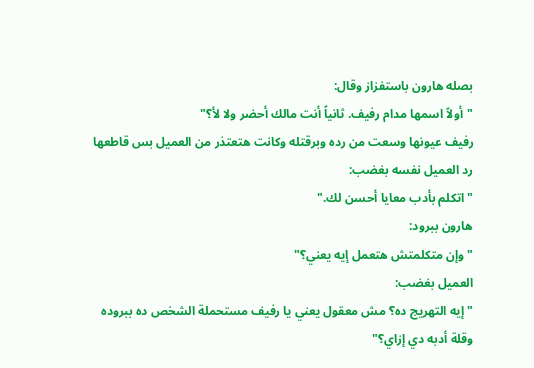بصله هارون باستفزاز وقال:
"أولاً اسمها مدام رفيف. ثانياً أنت مالك أحضر ولا لأ؟"
رفيف عيونها وسعت من رده وبرقتله وكانت هتعتذر من العميل بس قاطعها رد العميل نفسه بغضب:
"اتكلم بأدب معايا أحسن لك."
هارون ببرود:
"وإن متكلمتش هتعمل إيه يعني؟"
العميل بغضب:
"إيه التهريج ده؟ مش معقول يعني يا رفيف مستحملة الشخص ده ببروده وقلة أدبه دي إزاي؟"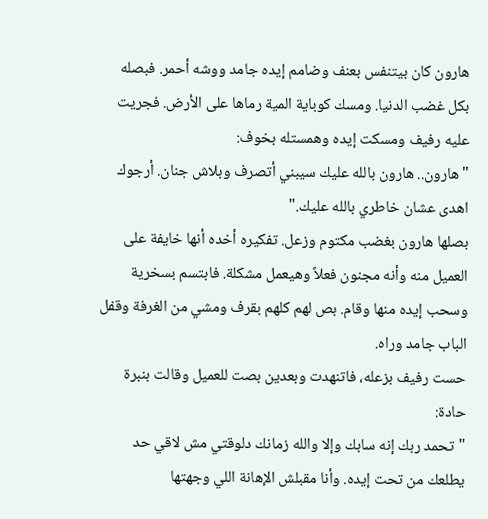هارون كان بيتنفس بعنف وضامم إيده جامد ووشه أحمر. فبصله بكل غضب الدنيا. ومسك كوباية المية رماها على الأرض. فجريت عليه رفيف ومسكت إيده وهمستله بخوف:
"هارون.. هارون بالله عليك سيبني أتصرف وبلاش جنان. أرجوك اهدى عشان خاطري بالله عليك."
بصلها هارون بغضب مكتوم وزعل. تفكيره أخده أنها خايفة على العميل منه وأنه مجنون فعلاً وهيعمل مشكلة. فابتسم بسخرية وسحب إيده منها وقام. بص لهم كلهم بقرف ومشي من الغرفة وقفل الباب جامد وراه.
حست رفيف بزعله، فاتنهدت وبعدين بصت للعميل وقالت بنبرة حادة:
"تحمد ربك إنه سابك وإلا والله زمانك دلوقتي مش لاقي حد يطلعك من تحت إيده. وأنا مقبلش الإهانة اللي وجهتها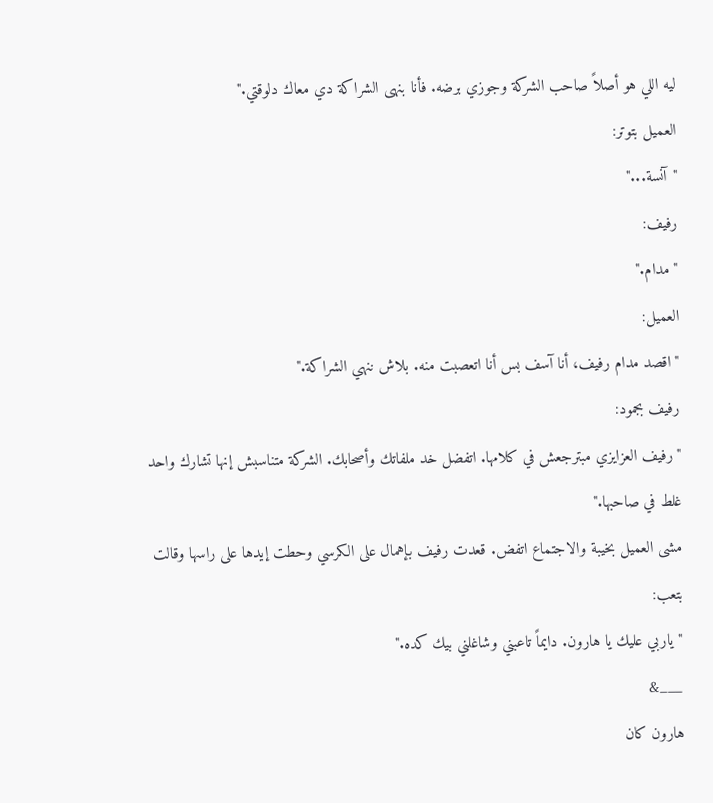ليه اللي هو أصلاً صاحب الشركة وجوزي برضه. فأنا بنهى الشراكة دي معاك دلوقتي."
العميل بتوتر:
"آنسة..."
رفيف:
"مدام."
العميل:
"اقصد مدام رفيف، أنا آسف بس أنا اتعصبت منه. بلاش ننهي الشراكة."
رفيف بجمود:
"رفيف العزايزي مبترجعش في كلامها. اتفضل خد ملفاتك وأصحابك. الشركة متناسبش إنها تشارك واحد غلط في صاحبها."
مشى العميل بخيبة والاجتماع اتفض. قعدت رفيف بإهمال على الكرسي وحطت إيدها على راسها وقالت بتعب:
"ياربي عليك يا هارون. دايماً تاعبني وشاغلني بيك كده."
___&
هارون كان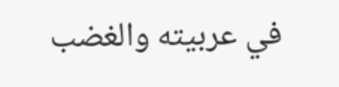في عربيته والغضب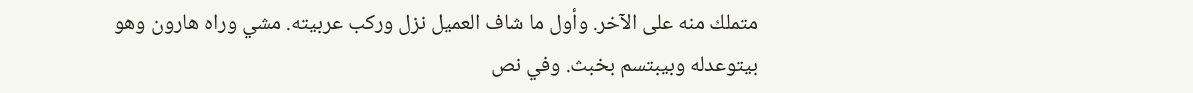متملك منه على الآخر. وأول ما شاف العميل نزل وركب عربيته. مشي وراه هارون وهو بيتوعدله وبيبتسم بخبث. وفي نص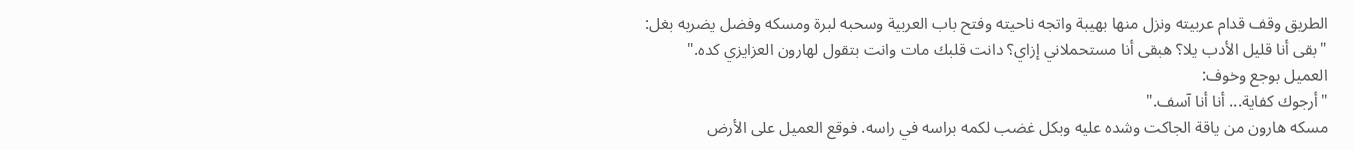الطريق وقف قدام عربيته ونزل منها بهيبة واتجه ناحيته وفتح باب العربية وسحبه لبرة ومسكه وفضل يضربه بغل:
"بقى أنا قليل الأدب يلا؟ هبقى أنا مستحملاني إزاي؟ دانت قلبك مات وانت بتقول لهارون العزايزي كده."
العميل بوجع وخوف:
"أرجوك كفاية... أنا أنا آسف."
مسكه هارون من ياقة الجاكت وشده عليه وبكل غضب لكمه براسه في راسه. فوقع العميل على الأرض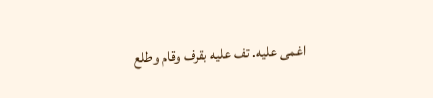اغمى عليه. تف عليه بقرف وقام وطلع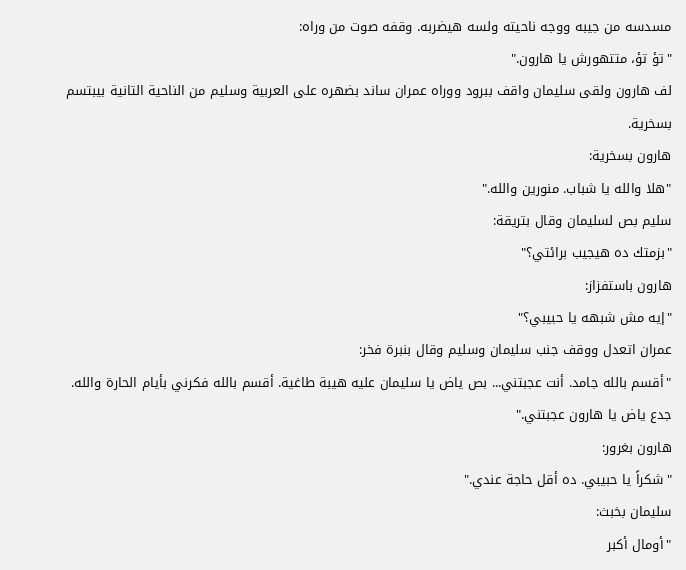مسدسه من جيبه ووجه ناحيته ولسه هيضربه. وقفه صوت من وراه:
"تؤ تؤ، متتهورش يا هارون."
لف هارون ولقى سليمان واقف ببرود ووراه عمران ساند بضهره على العربية وسليم من الناحية التانية بيبتسم بسخرية.
هارون بسخرية:
"هلا والله يا شباب. منورين والله."
سليم بص لسليمان وقال بتريقة:
"بزمتك ده هيجيب برائتي؟"
هارون باستفزاز:
"إيه مش شبهه يا حبيبي؟"
عمران اتعدل ووقف جنب سليمان وسليم وقال بنبرة فخر:
"أقسم بالله جامد. أنت عجبتني... بص ياض يا سليمان عليه هيبة طاغية. أقسم بالله فكرني بأيام الحارة والله. جدع ياض يا هارون عجبتني."
هارون بغرور:
"شكراً يا حبيبي. ده أقل حاجة عندي."
سليمان بخبث:
"أومال أكبر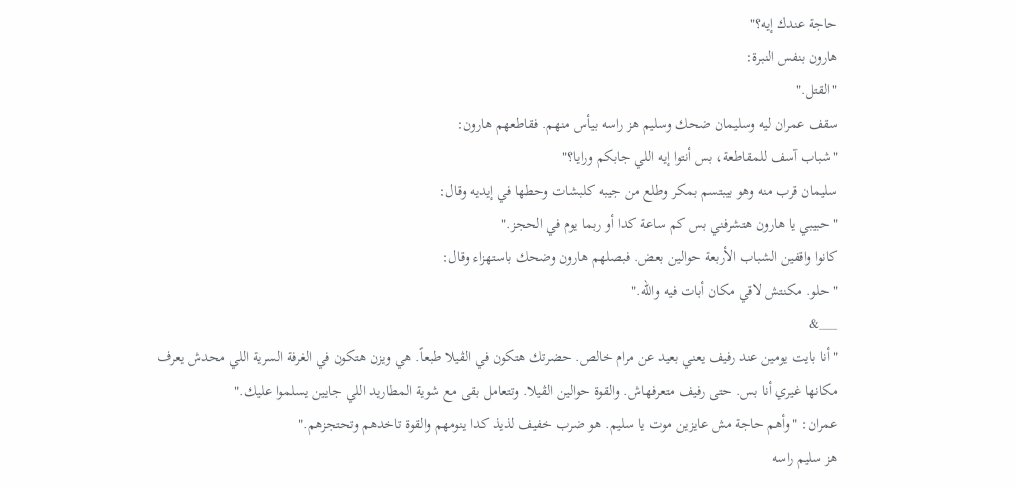حاجة عندك إيه؟"
هارون بنفس النبرة:
"القتل."
سقف عمران ليه وسليمان ضحك وسليم هز راسه بيأس منهم. فقاطعهم هارون:
"شباب آسف للمقاطعة، بس أنتوا إيه اللي جابكم ورايا؟"
سليمان قرب منه وهو بيبتسم بمكر وطلع من جيبه كلبشات وحطها في إيديه وقال:
"حبيبي يا هارون هتشرفني بس كم ساعة كدا أو ربما يوم في الحجز."
كانوا واقفين الشباب الأربعة حوالين بعض. فبصلهم هارون وضحك باستهزاء وقال:
"حلو. مكنتش لاقي مكان أبات فيه والله."
___&
"أنا بايت يومين عند رفيف يعني بعيد عن مرام خالص. حضرتك هتكون في الڤيلا طبعاً. هي ويزن هتكون في الغرفة السرية اللي محدش يعرف مكانها غيري أنا بس. حتى رفيف متعرفهاش. والقوة حوالين الڤيلا. وتتعامل بقى مع شوية المطاريد اللي جايين يسلموا عليك."
عمران: "وأهم حاجة مش عايزين موت يا سليم. هو ضرب خفيف لذيذ كدا ينومهم والقوة تاخدهم وتحتجزهم."
هز سليم راسه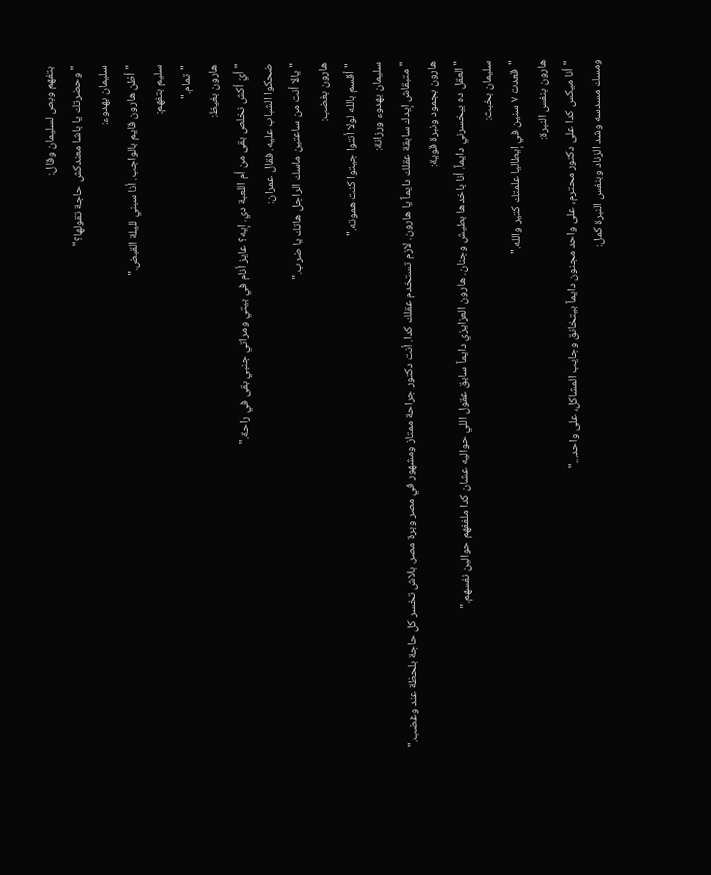بتفهم وبص لسليمان وقال:
"وحضرتك يا باشا معندكش حاجة تقولها؟"
سليمان بهدوء:
"أظن هارون قايم بالواجب. أنا سبني لليلة القبض."
سليم بتفهم:
"تمام."
هارون بغيظ:
"أيّ أكش نخلص بقى من أم اللعبة دي. إيه؟ عايز أنام في بيتي ومراتي جنبي بقى في راحة."
ضحكوا الشباب عليه. فقال عمران:
"يالا أنت من ساعتين ماسك الراجل هاتك يا ضرب."
هارون بغضب:
"أقسم بالله لولا أنتوا جيتوا كنت هموته."
سليمان بهدوء ورزانة:
"متبقاش إيدك سابقة عقلك دايماً يا هارون. لازم تستخدم عقلك كدا. أنت دكتور جراحة ممتاز ومشهور في مصر وبرة مصر. بلاش تخسر كل حاجة بلحظة عند وغضب."
هارون بجمود ونبرة قوية:
"العقل ده بيخسرني دايماً. أنا باخدها بطيش وجنان. هارون العزايزي دايماً سابق عقول اللي حواليه عشان كدا ملففهم حوالين نفسهم."
سليمان بخبث:
"قعدت ٧ سنين في إيطاليا علمتك كتير والله."
هارون بنفس النبرة:
"أنا ميكس كدا على دكتور محترم، على واحد مجنون دايماً بيتخانق وجايب المشاكل، على واحد..."
ومسك مسدسه وشد الزناد وبنفس النبرة كمل: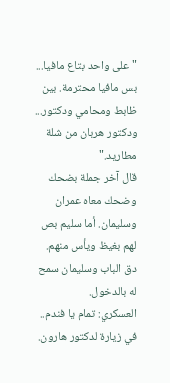"على واحد بتاع مافيا... بس مافيا محترمة. بين ظابط ومحامي ودكتور... ودكتور هربان من شلة مطاريد."
قال آخر جملة بضحك وضحك معاه عمران وسليمان. أما سليم بص لهم بغيظ ويأس منهم.
دق الباب وسليمان سمح له بالدخول.
العسكري: تمام يا فندم.. في زيارة لدكتور هارون.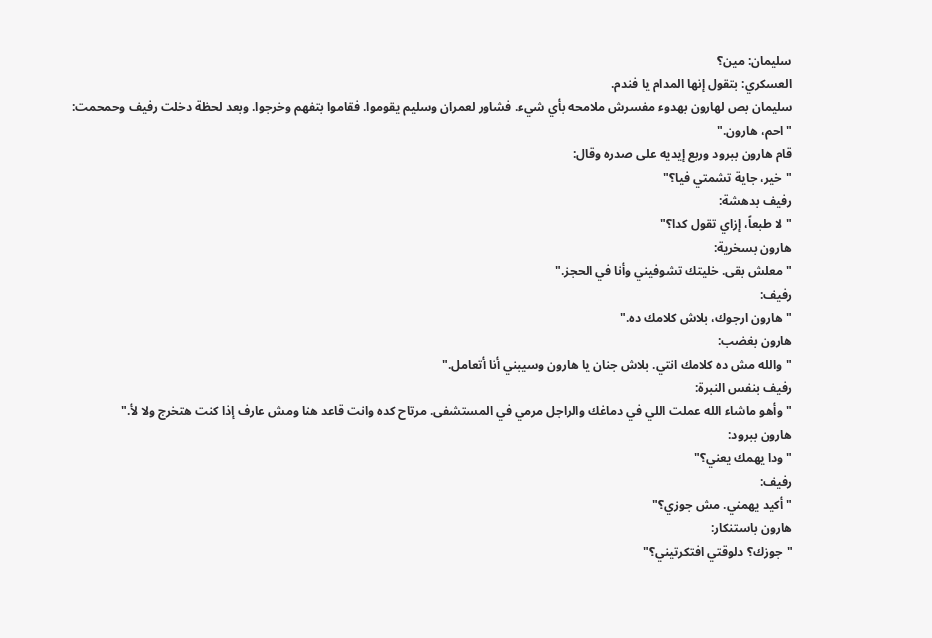سليمان: مين؟
العسكري: بتقول إنها المدام يا فندم.
سليمان بص لهارون بهدوء مفسرش ملامحه بأي شيء. فشاور لعمران وسليم يقوموا. فقاموا بتفهم وخرجوا. وبعد لحظة دخلت رفيف وحمحمت:
"احم، هارون."
قام هارون ببرود وربع إيديه على صدره وقال:
"خير، جاية تشمتي فيا؟"
رفيف بدهشة:
"لا طبعاً، إزاي تقول كدا؟"
هارون بسخرية:
"معلش بقى. خليتك تشوفيني وأنا في الحجز."
رفيف:
"هارون ارجوك، بلاش كلامك ده."
هارون بغضب:
"والله مش ده كلامك انتي. بلاش جنان يا هارون وسيبني أنا أتعامل."
رفيف بنفس النبرة:
"وأهو ماشاء الله عملت اللي في دماغك والراجل مرمي في المستشفى. مرتاح كده وانت قاعد هنا ومش عارف إذا كنت هتخرج ولا لأ."
هارون ببرود:
"ودا يهمك يعني؟"
رفيف:
"أكيد يهمني. مش جوزي؟"
هارون باستنكار:
"جوزك؟ دلوقتي افتكرتيني؟"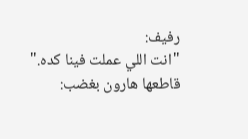رفيف:
"انت اللي عملت فينا كده."
قاطعها هارون بغضب: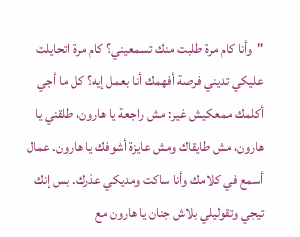"وأنا كام مرة طلبت منك تسمعيني؟ كام مرة اتحايلت عليكي تديني فرصة أفهمك أنا بعمل إيه؟ كل ما أجي أكلمك ممعكيش غير: مش راجعة يا هارون، طلقني يا هارون، مش طايقاك ومش عايزة أشوفك يا هارون. عمال أسمع في كلامك وأنا ساكت ومديكي عذرك. بس إنك تيجي وتقوليلي بلاش جنان يا هارون مع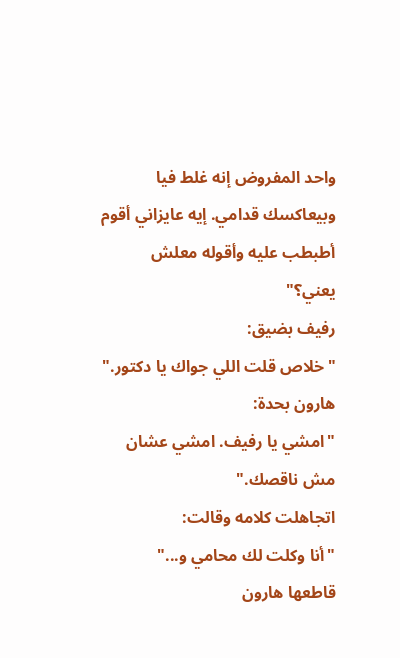واحد المفروض إنه غلط فيا وبيعاكسك قدامي. إيه عايزاني أقوم أطبطب عليه وأقوله معلش يعني؟"
رفيف بضيق:
"خلاص قلت اللي جواك يا دكتور."
هارون بحدة:
"امشي يا رفيف. امشي عشان مش ناقصك."
اتجاهلت كلامه وقالت:
"أنا وكلت لك محامي و..."
قاطعها هارون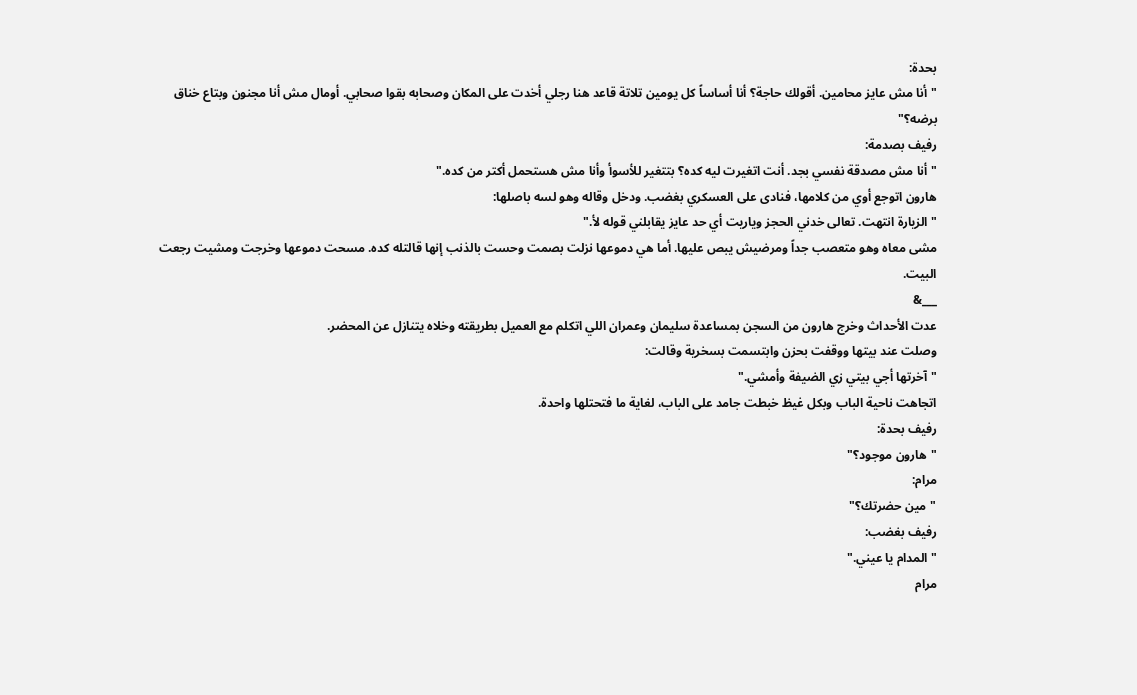بحدة:
"أنا مش عايز محامين. أقولك حاجة؟ أنا أساساً كل يومين تلاتة قاعد هنا رجلي أخدت على المكان وصحابه بقوا صحابي. أومال مش أنا مجنون وبتاع خناق برضه؟"
رفيف بصدمة:
"أنا مش مصدقة نفسي بجد. أنت اتغيرت ليه كده؟ بتتغير للأسوأ وأنا مش هستحمل أكتر من كده."
هارون اتوجع أوي من كلامها، فنادى على العسكري بغضب. ودخل وقاله وهو لسه باصلها:
"الزيارة انتهت. تعالى خدني الحجز وياريت أي حد عايز يقابلني قوله لأ."
مشى معاه وهو متعصب جداً ومرضيش يبص عليها. أما هي دموعها نزلت بصمت وحست بالذنب إنها قالتله كده. مسحت دموعها وخرجت ومشيت رجعت البيت.
___&
عدت الأحداث وخرج هارون من السجن بمساعدة سليمان وعمران اللي اتكلم مع العميل بطريقته وخلاه يتنازل عن المحضر.
وصلت عند بيتها ووقفت بحزن وابتسمت بسخرية وقالت:
"آخرتها أجي بيتي زي الضيفة وأمشي."
اتجاهت ناحية الباب وبكل غيظ خبطت جامد على الباب، لغاية ما فتحتلها واحدة.
رفيف بحدة:
"هارون موجود؟"
مرام:
"مين حضرتك؟"
رفيف بغضب:
"المدام يا عيني."
مرام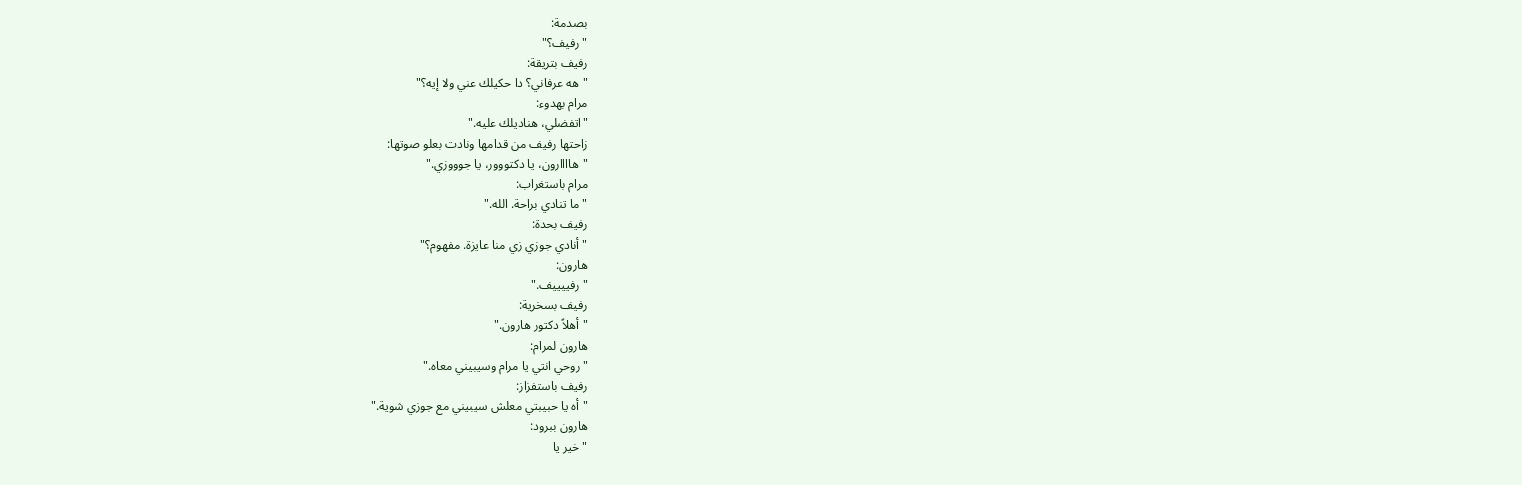بصدمة:
"رفيف؟"
رفيف بتريقة:
"هه عرفاني؟ دا حكيلك عني ولا إيه؟"
مرام بهدوء:
"اتفضلي، هناديلك عليه."
زاحتها رفيف من قدامها ونادت بعلو صوتها:
"هاااارون، يا دكتووور، يا جوووزي."
مرام باستغراب:
"ما تنادي براحة. الله."
رفيف بحدة:
"أنادي جوزي زي منا عايزة. مفهوم؟"
هارون:
"رفييييف."
رفيف بسخرية:
"أهلاً دكتور هارون."
هارون لمرام:
"روحي انتي يا مرام وسيبيني معاه."
رفيف باستفزاز:
"أه يا حبيبتي معلش سيبيني مع جوزي شوية."
هارون ببرود:
"خير يا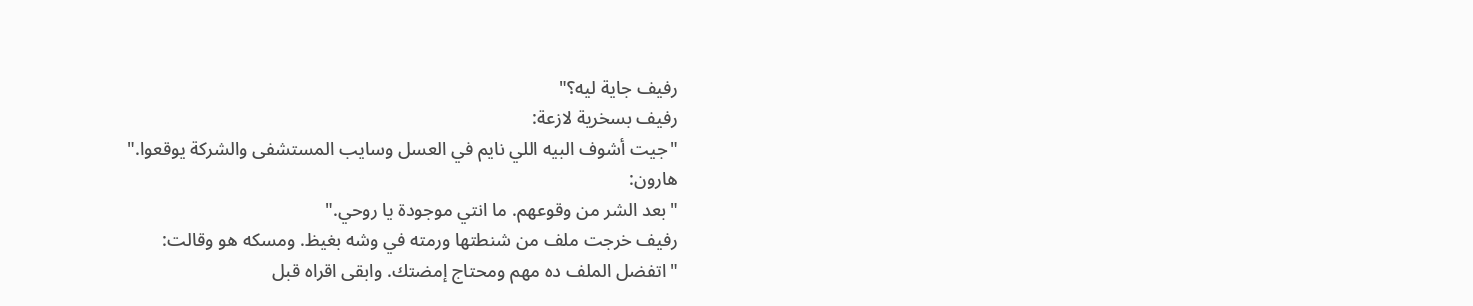رفيف جاية ليه؟"
رفيف بسخرية لازعة:
"جيت أشوف البيه اللي نايم في العسل وسايب المستشفى والشركة يوقعوا."
هارون:
"بعد الشر من وقوعهم. ما انتي موجودة يا روحي."
رفيف خرجت ملف من شنطتها ورمته في وشه بغيظ. ومسكه هو وقالت:
"اتفضل الملف ده مهم ومحتاج إمضتك. وابقى اقراه قبل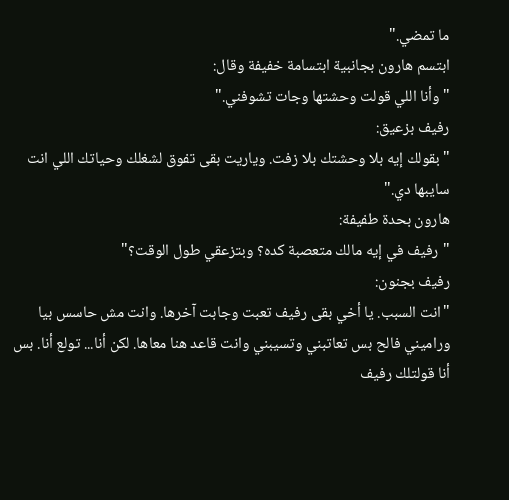ما تمضي."
ابتسم هارون بجانبية ابتسامة خفيفة وقال:
"وأنا اللي قولت وحشتها وجات تشوفني."
رفيف بزعيق:
"بقولك إيه بلا وحشتك بلا زفت. وياريت بقى تفوق لشغلك وحياتك اللي انت سايبها دي."
هارون بحدة طفيفة:
"رفيف في إيه مالك متعصبة كده؟ وبتزعقي طول الوقت؟"
رفيف بجنون:
"انت السبب. يا أخي بقى رفيف تعبت وجابت آخرها. وانت مش حاسس بيا وراميني فالح بس تعاتبني وتسيبني وانت قاعد هنا معاها. لكن أنا... تولع أنا. بس أنا قولتلك رفيف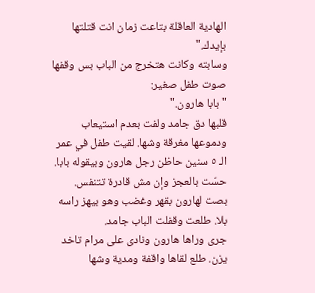الهادية العاقلة بتاعت زمان انت قتلتها بإيدك."
وسابته وكانت هتخرج من الباب بس وقفها صوت طفل صغير:
"بابا هارون."
قلبها دق جامد ولفت بعدم استيعاب ودموعها مغرقة وشها. لقيت طفل في عمر الـ ٥ سنين حاظن رجل هارون وبيقوله بابا. حسّت بالعجز وإن مش قادرة تتنفس. بصت لهارون بقهر وغضب وهو بيهز راسه بلا. طلعت وقفلت الباب جامد.
جرى وراها هارون ونادى على مرام تاخد يزن. طلع لقاها واقفة ومدية وشها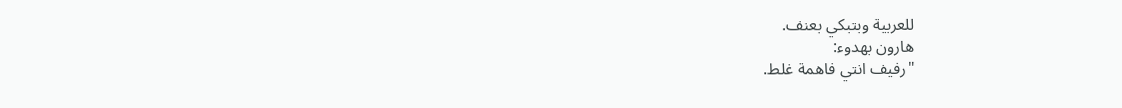للعربية وبتبكي بعنف.
هارون بهدوء:
"رفيف انتي فاهمة غلط.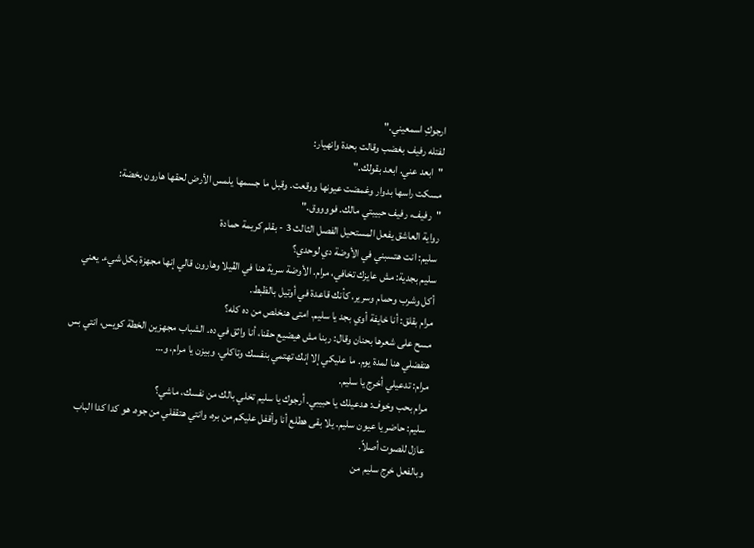ارجوكِ اسمعيني."
لفتله رفيف بغضب وقالت بحدة وانهيار:
"ابعد عني. ابعد بقولك."
مسكت راسها بدوار وغمضت عيونها ووقعت. وقبل ما جسمها يلمس الأرض لحقها هارون بخضة:
"رفيف، رفيف حبيبتي مالك. فووووق."
رواية العاشق يفعل المستحيل الفصل الثالث 3 - بقلم كريمة حمادة
سليم: انت هتسبني في الأوضة دي لوحدي؟
سليم بجدية: مش عايزك تخافي، مرام. الأوضة سرية هنا في الڤيلا وهارون قالي إنها مجهزة بكل شيء. يعني أكل وشرب وحمام وسرير، كأنك قاعدة في أوتيل بالظبط.
مرام بقلق: أنا خايفة أوي بجد يا سليم. امتى هنخلص من ده كله؟
مسح على شعرها بحنان وقال: ربنا مش هيضيع حقنا، أنا واثق في ده. الشباب مجهزين الخطة كويس، انتي بس هتفضلي هنا لمدة يوم. ما عليكي إلا إنك تهتمي بنفسك وتاكلي. وبيزن يا مرام، و…
مرام: تدعيلي أخرج يا سليم.
مرام بحب وخوف: هدعيلك يا حبيبي. أرجوك يا سليم تخلي بالك من نفسك، ماشي؟
سليم: حاضر يا عيون سليم. يلا بقى هطلع أنا وأقفل عليكم من بره، وانتي هتقفلي من جوه. هو كدا كدا الباب عازل للصوت أصلاً.
وبالفعل خرج سليم من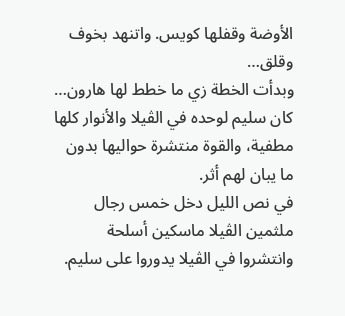الأوضة وقفلها كويس. واتنهد بخوف وقلق…
وبدأت الخطة زي ما خطط لها هارون…
كان سليم لوحده في الڤيلا والأنوار كلها مطفية، والقوة منتشرة حواليها بدون ما يبان لهم أثر.
في نص الليل دخل خمس رجال ملثمين الڤيلا ماسكين أسلحة وانتشروا في الڤيلا يدوروا على سليم.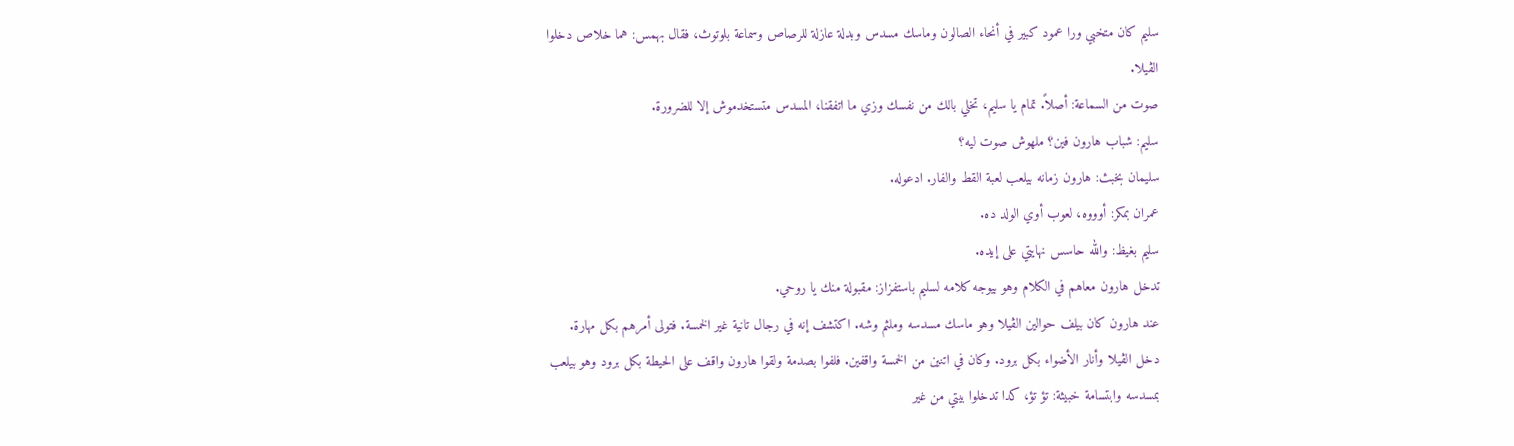سليم كان متخبي ورا عمود كبير في أنحاء الصالون وماسك مسدس وبدلة عازلة للرصاص وسماعة بلوتوث، فقال بهمس: هما خلاص دخلوا الڤيلا.
صوت من السماعة: أصلاً. تمام يا سليم، تخلي بالك من نفسك وزي ما اتفقنا، المسدس متستخدموش إلا للضرورة.
سليم: شباب هارون فين؟ ملهوش صوت ليه؟
سليمان بخبث: هارون زمانه بيلعب لعبة القط والفار. ادعوله.
عمران بمكر: أوووه، لعوب أوي الولد ده.
سليم بغيظ: والله حاسس نهايتي على إيده.
تدخل هارون معاهم في الكلام وهو بيوجه كلامه لسليم باستفزاز: مقبولة منك يا روحي.
عند هارون كان بيلف حوالين الڤيلا وهو ماسك مسدسه وملثم وشه. اكتشف إنه في رجال تانية غير الخمسة. فتولى أمرهم بكل مهارة.
دخل الڤيلا وأنار الأضواء بكل برود. وكان في اتنين من الخمسة واقفين. فلفوا بصدمة ولقوا هارون واقف على الحيطة بكل برود وهو بيلعب بمسدسه وابتسامة خبيثة: تؤ تؤ، كدا تدخلوا بيتي من غير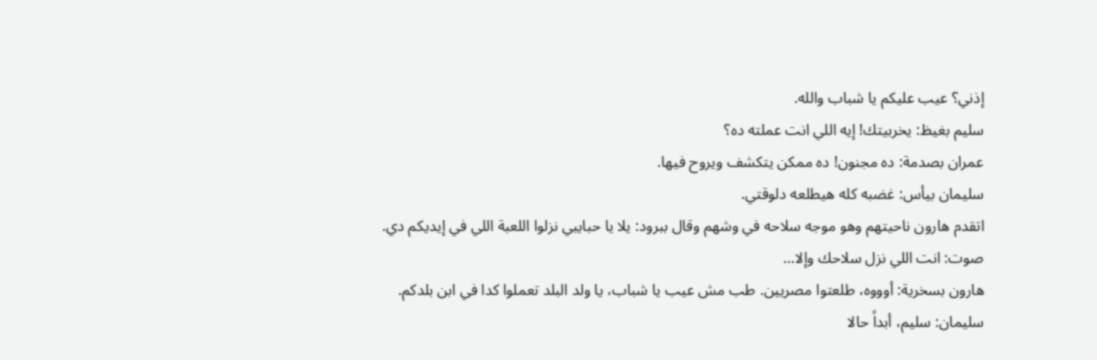إذني؟ عيب عليكم يا شباب والله.
سليم بغيظ: يخربيتك! إيه اللي انت عملته ده؟
عمران بصدمة: ده مجنون! ده ممكن يتكشف ويروح فيها.
سليمان بيأس: غضبه كله هيطلعه دلوقتي.
اتقدم هارون ناحيتهم وهو موجه سلاحه في وشهم وقال ببرود: يلا يا حبايبي نزلوا اللعبة اللي في إيديكم دي.
صوت: انت اللي نزل سلاحك وإلا…
هارون بسخرية: أوووه، طلعتوا مصريين. طب مش عيب يا شباب، يا ولد البلد تعملوا كدا في ابن بلدكم.
سليمان: سليم، أبداً حالا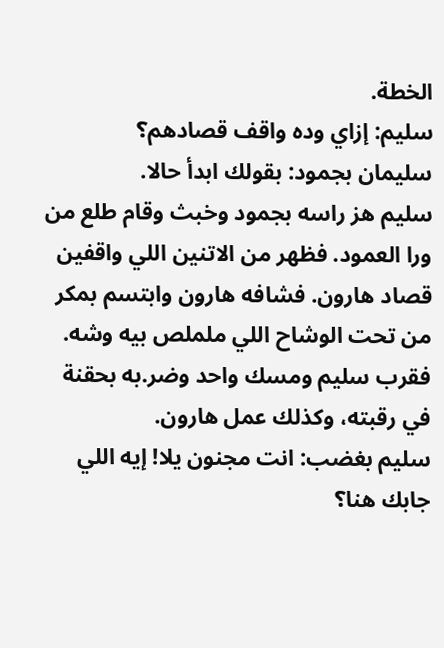الخطة.
سليم: إزاي وده واقف قصادهم؟
سليمان بجمود: بقولك ابدأ حالا.
سليم هز راسه بجمود وخبث وقام طلع من ورا العمود. فظهر من الاتنين اللي واقفين قصاد هارون. فشافه هارون وابتسم بمكر من تحت الوشاح اللي ململص بيه وشه.
فقرب سليم ومسك واحد وضر.به بحقنة في رقبته، وكذلك عمل هارون.
سليم بغضب: انت مجنون يلا! إيه اللي جابك هنا؟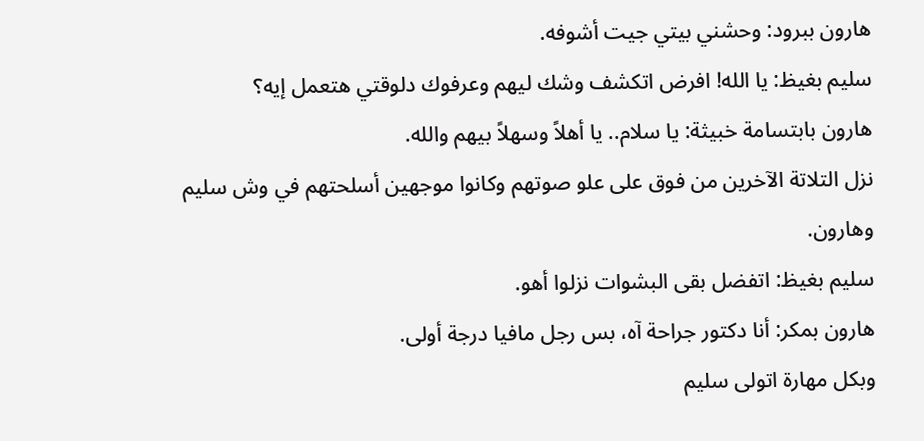هارون ببرود: وحشني بيتي جيت أشوفه.
سليم بغيظ: يا الله! افرض اتكشف وشك ليهم وعرفوك دلوقتي هتعمل إيه؟
هارون بابتسامة خبيثة: يا سلام.. يا أهلاً وسهلاً بيهم والله.
نزل التلاتة الآخرين من فوق على علو صوتهم وكانوا موجهين أسلحتهم في وش سليم وهارون.
سليم بغيظ: اتفضل بقى البشوات نزلوا أهو.
هارون بمكر: أنا دكتور جراحة آه، بس رجل مافيا درجة أولى.
وبكل مهارة اتولى سليم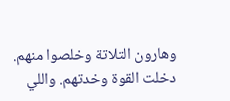وهارون التلاتة وخلصوا منهم. دخلت القوة وخدتهم. واللي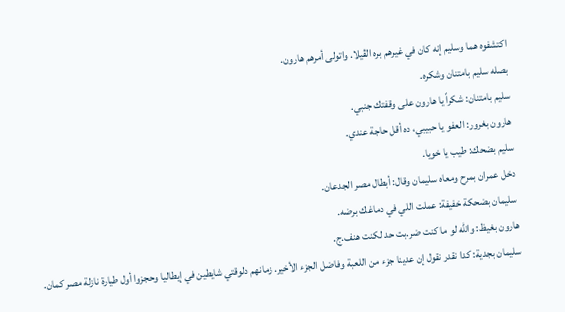اكتشفوه هما وسليم إنه كان في غيرهم بره الڤيلا. واتولى أمرهم هارون.
بصله سليم بامتنان وشكره.
سليم بامتنان: شكراً يا هارون على وقفتك جنبي.
هارون بغرور: العفو يا حبيبي، ده أقل حاجة عندي.
سليم بضحك: طيب يا خويا.
دخل عمران بمرح ومعاه سليمان وقال: أبطال مصر الجدعان.
سليمان بضحكة خفيفة: عملت اللي في دماغك برضه.
هارون بغيظ: والله لو ما كنت ضر.بت حد لكنت هنف.ج.
سليمان بجدية: كدا نقدر نقول إن عدينا جزء من اللعبة وفاضل الجزء الأخير. زمانهم دلوقتي شايطين في إيطاليا وحجزوا أول طيارة نازلة مصر كمان.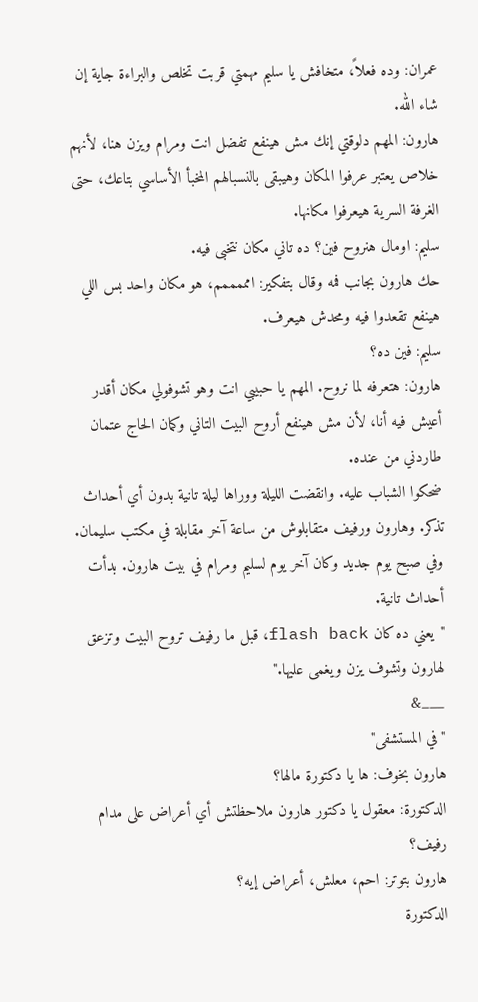عمران: وده فعلاً، متخافش يا سليم مهمتي قربت تخلص والبراءة جاية إن شاء الله.
هارون: المهم دلوقتي إنك مش هينفع تفضل انت ومرام ويزن هنا، لأنهم خلاص يعتبر عرفوا المكان وهيبقى بالنسبالهم المخبأ الأساسي بتاعك، حتى الغرفة السرية هيعرفوا مكانها.
سليم: اومال هنروح فين؟ ده تاني مكان نتخبى فيه.
حك هارون بجانب فمه وقال بتفكير: امممممم، هو مكان واحد بس اللي هينفع تقعدوا فيه ومحدش هيعرف.
سليم: فين ده؟
هارون: هتعرفه لما نروح. المهم يا حبيبي انت وهو تشوفولي مكان أقدر أعيش فيه أنا، لأن مش هينفع أروح البيت التاني وكمان الحاج عتمان طاردني من عنده.
ضحكوا الشباب عليه. وانقضت الليلة ووراها ليلة تانية بدون أي أحداث تذكر. وهارون ورفيف متقابلوش من ساعة آخر مقابلة في مكتب سليمان.
وفي صبح يوم جديد وكان آخر يوم لسليم ومرام في بيت هارون. بدأت أحداث تانية.
"يعني ده كان flash back، قبل ما رفيف تروح البيت وتزعق لهارون وتشوف يزن ويغمى عليها."
___&
"في المستشفى"
هارون بخوف: ها يا دكتورة مالها؟
الدكتورة: معقول يا دكتور هارون ملاحظتش أي أعراض على مدام رفيف؟
هارون بتوتر: احم، معلش، أعراض إيه؟
الدكتورة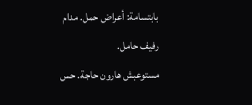بابتسامة: أعراض حمل. مدام رفيف حامل.
مستوعبش هارون حاجة. حس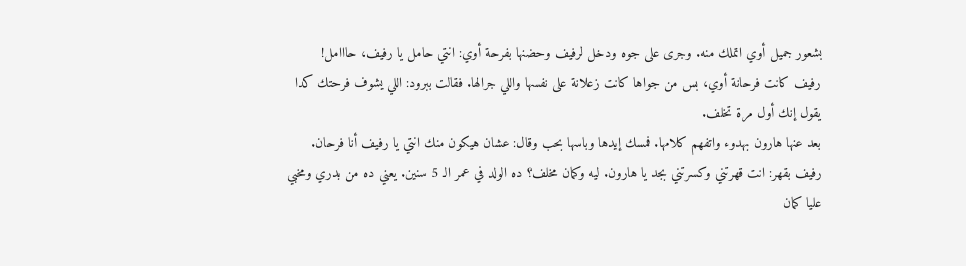بشعور جميل أوي اتملك منه. وجرى على جوه ودخل لرفيف وحضنها بفرحة أوي: انتي حامل يا رفيف، حااامل!
رفيف كانت فرحانة أوي، بس من جواها كانت زعلانة على نفسها واللي جرالها. فقالت ببرود: اللي يشوف فرحتك كدا يقول إنك أول مرة تخلف.
بعد عنها هارون بهدوء واتفهم كلامها. فمسك إيدها وباسها بحب وقال: عشان هيكون منك انتي يا رفيف أنا فرحان.
رفيف بقهر: انت قهرتني وكسرتني بجد يا هارون. ليه وكمان مخلف؟ ده الولد في عمر الـ 5 سنين. يعني ده من بدري ومخبي عليا كمان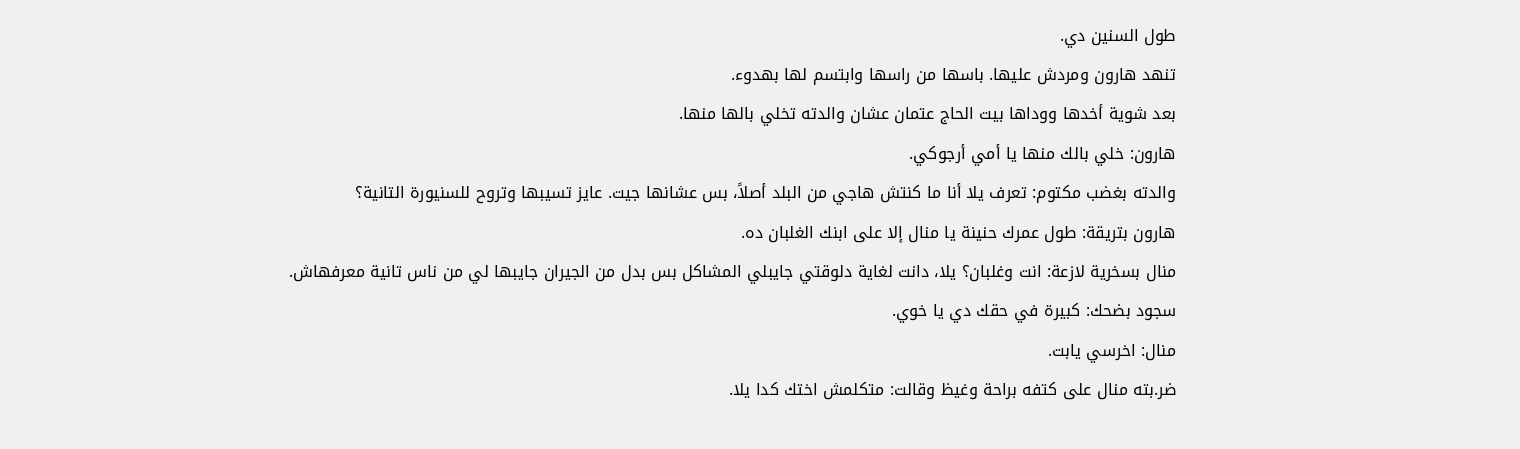طول السنين دي.
تنهد هارون ومردش عليها. باسها من راسها وابتسم لها بهدوء.
بعد شوية أخدها ووداها بيت الحاج عتمان عشان والدته تخلي بالها منها.
هارون: خلي بالك منها يا أمي أرجوكي.
والدته بغضب مكتوم: تعرف يلا أنا ما كنتش هاجي من البلد أصلاً، بس عشانها جيت. عايز تسيبها وتروح للسنيورة التانية؟
هارون بتريقة: طول عمرك حنينة يا منال إلا على ابنك الغلبان ده.
منال بسخرية لازعة: انت وغلبان؟ يلا، دانت لغاية دلوقتي جايبلي المشاكل بس بدل من الجيران جايبها لي من ناس تانية معرفهاش.
سجود بضحك: كبيرة في حقك دي يا خوي.
منال: اخرسي يابت.
ضر.بته منال على كتفه براحة وغيظ وقالت: متكلمش اختك كدا يلا.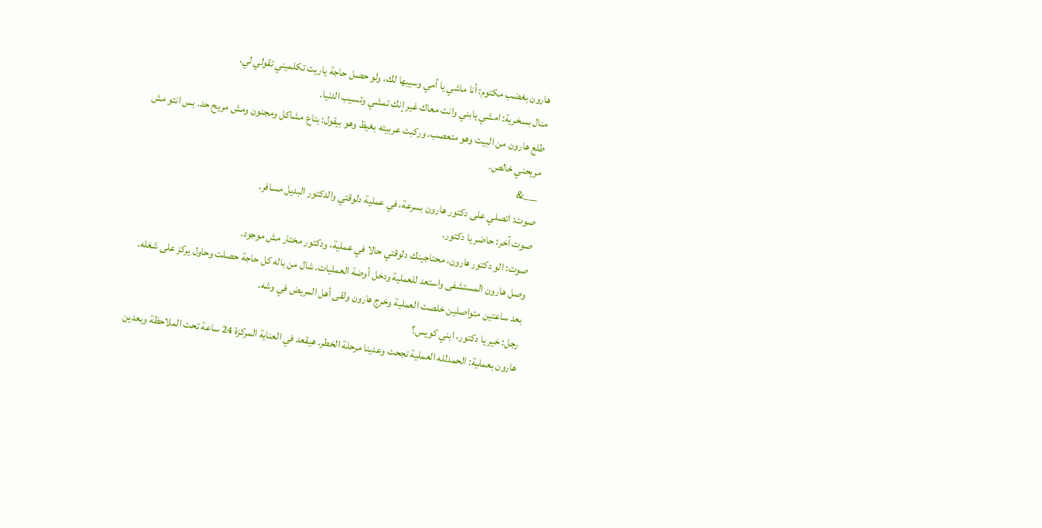هارون بغضب مكتوم: أنا ماشي يا أمي وسيبها لك، ولو حصل حاجة ياريت تكلميني تقولي لي.
منال بسخرية: امشي يابني وانت معاك غير إنك تمشي وتسيب الدنيا.
طلع هارون من البيت وهو متعصب. وركبت عربيته بغيظ وهو بيقول: بتاع مشاكل ومجنون ومش مريح حد. بس انتو مش مريحني خالص.
___&
صوت: اتصلي على دكتور هارون بسرعة، في عملية دلوقتي والدكتور البديل مسافر.
صوت آخر: حاضر يا دكتور.
صوت: الو دكتور هارون، محتاجينك دلوقتي حالا في عملية، ودكتور مختار مش موجود.
وصل هارون المستشفى واستعد للعملية ودخل أوضة العمليات. شال من باله كل حاجة حصلت وحاول يركز على شغله.
بعد ساعتين متواصلين خلصت العملية وخرج هارون ولقى أهل المريض في وشه.
رجل: خير يا دكتور، ابني كويس؟
هارون بعملية: الحمدلله العملية نجحت وعدينا مرحلة الخطر. هيقعد في العناية المركزة 24 ساعة تحت الملاحظة وبعدين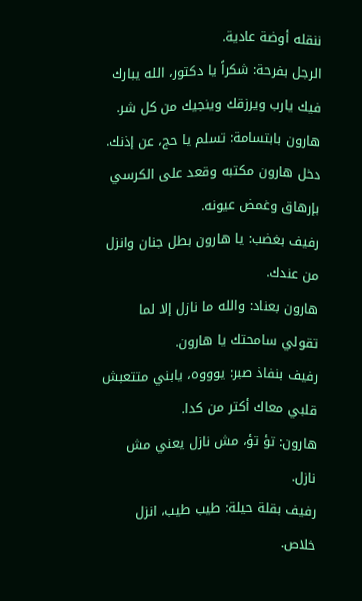ننقله أوضة عادية.
الرجل بفرحة: شكراً يا دكتور، الله يبارك فيك يارب ويرزقك وينجيك من كل شر.
هارون بابتسامة: تسلم يا حج، عن إذنك.
دخل هارون مكتبه وقعد على الكرسي بإرهاق وغمض عيونه.
رفيف بغضب: يا هارون بطل جنان وانزل من عندك.
هارون بعناد: والله ما نازل إلا لما تقولي سامحتك يا هارون.
رفيف بنفاذ صبر: يوووه، يابني متتعبش قلبي معاك أكتر من كدا.
هارون: تؤ تؤ، مش نازل يعني مش نازل.
رفيف بقلة حيلة: طيب طيب، انزل خلاص.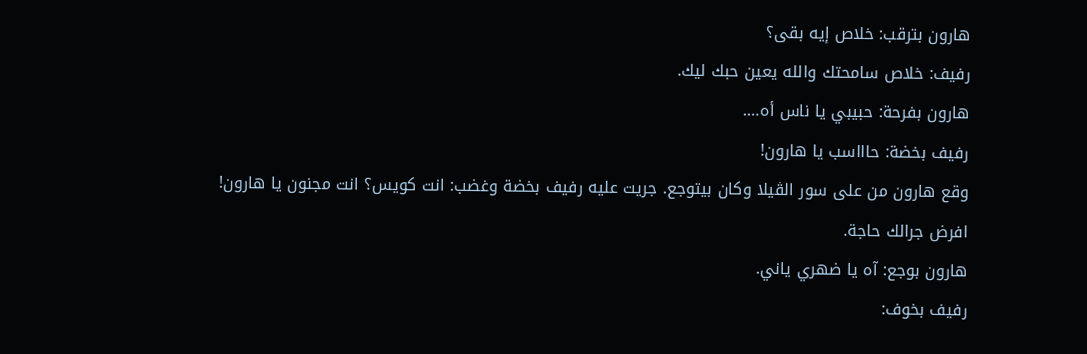هارون بترقب: خلاص إيه بقى؟
رفيف: خلاص سامحتك والله يعين حبك ليك.
هارون بفرحة: حبيبي يا ناس أه….
رفيف بخضة: حاااسب يا هارون!
وقع هارون من على سور الڤيلا وكان بيتوجع. جريت عليه رفيف بخضة وغضب: انت كويس؟ انت مجنون يا هارون! افرض جرالك حاجة.
هارون بوجع: آه يا ضهري ياني.
رفيف بخوف: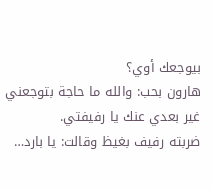بيوجعك أوي؟
هارون بحب: والله ما حاجة بتوجعني غير بعدي عنك يا رفيفتي.
ضربته رفيف بغيظ وقالت: يا بارد…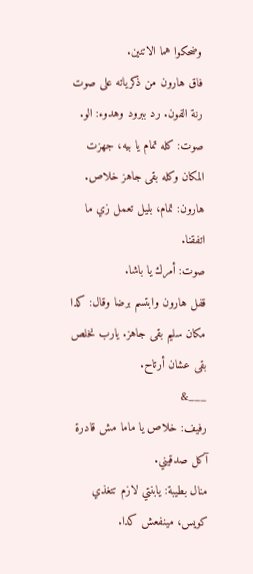وضحكوا هما الاتنين.
فاق هارون من ذكرياته على صوت رنة الفون. رد ببرود وهدوء: الو.
صوت: كله تمام يا بيه، جهزت المكان وكله بقى جاهز خلاص.
هارون: تمام، بليل تعمل زي ما اتفقنا.
صوت: أمرك يا باشا.
قفل هارون وابتسم برضا وقال: كدا مكان سليم بقى جاهز. يارب نخلص بقى عشان أرتاح.
___&
رفيف: خلاص يا ماما مش قادرة آكل صدقيني.
منال بطيبة: يابنتي لازم تتغذي كويس، مينفعش كدا.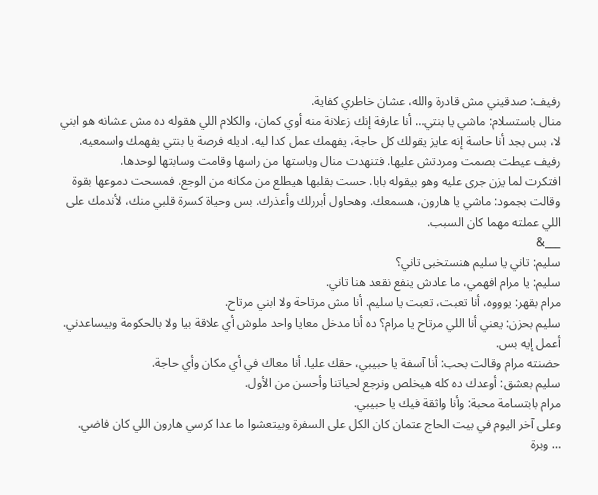رفيف: صدقيني مش قادرة والله، عشان خاطري كفاية.
منال باستسلام: ماشي يا بنتي… أنا عارفة إنك زعلانة منه أوي كمان، والكلام اللي هقوله ده مش عشانه هو ابني لا، بس بجد أنا حاسة إنه عايز يقولك كل حاجة، يفهمك عمل كدا ليه. اديله فرصة يا بنتي يفهمك واسمعيه.
رفيف عيطت بصمت ومردتش عليها. فتنهدت منال وباستها من راسها وقامت وسابتها لوحدها.
افتكرت لما يزن جرى عليه وهو بيقوله بابا. حست بقلبها هيطلع من مكانه من الوجع. فمسحت دموعها بقوة وقالت بجمود: ماشي يا هارون، هسمعك. وهحاول أبررلك وأعذرك. بس وحياة كسرة قلبي منك، لأندمك على اللي عملته مهما كان السبب.
___&
سليم: تاني يا سليم هنستخبى تاني؟
سليم: يا مرام افهمي، ما عادش ينفع نقعد هنا تاني.
مرام بقهر: يوووه، أنا تعبت، تعبت يا سليم. أنا مش مرتاحة ولا ابني مرتاح.
سليم بحزن: يعني أنا اللي مرتاح يا مرام؟ ده أنا مدخل معايا واحد ملوش أي علاقة بيا ولا بالحكومة وبيساعدني. أعمل إيه بس.
حضنته مرام وقالت بحب: أنا آسفة يا حبيبي، حقك عليا. أنا معاك في أي مكان وأي حاجة.
سليم بعشق: أوعدك ده كله هيخلص ونرجع لحياتنا وأحسن من الأول.
مرام بابتسامة محبة: وأنا واثقة فيك يا حبيبي.
وعلى آخر اليوم في بيت الحاج عتمان كان الكل على السفرة وبيتعشوا ما عدا كرسي هارون اللي كان فاضي.
… وبرة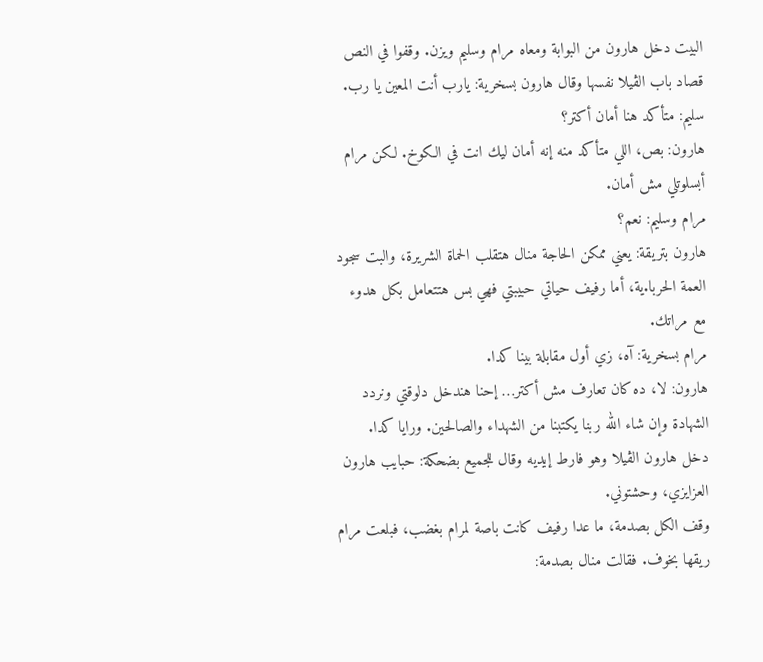البيت دخل هارون من البوابة ومعاه مرام وسليم ويزن. وقفوا في النص قصاد باب الڤيلا نفسها وقال هارون بسخرية: يارب أنت المعين يا رب.
سليم: متأكد هنا أمان أكتر؟
هارون: بص، اللي متأكد منه إنه أمان ليك انت في الكوخ. لكن مرام أبسلوتلي مش أمان.
مرام وسليم: نعم؟
هارون بتريقة: يعني ممكن الحاجة منال هتقلب الحماة الشريرة، والبت سجود العمة الحربا.ية، أما رفيف حياتي حبيبتي فهي بس هتتعامل بكل هدوء مع مراتك.
مرام بسخرية: آه، زي أول مقابلة بينا كدا.
هارون: لا، ده كان تعارف مش أكتر… إحنا هندخل دلوقتي ونردد الشهادة وإن شاء الله ربنا يكتبنا من الشهداء والصالحين. ورايا كدا.
دخل هارون الڤيلا وهو فارط إيديه وقال للجميع بضحكة: حبايب هارون العزايزي، وحشتوني.
وقف الكل بصدمة، ما عدا رفيف كانت باصة لمرام بغضب، فبلعت مرام ريقها بخوف. فقالت منال بصدمة: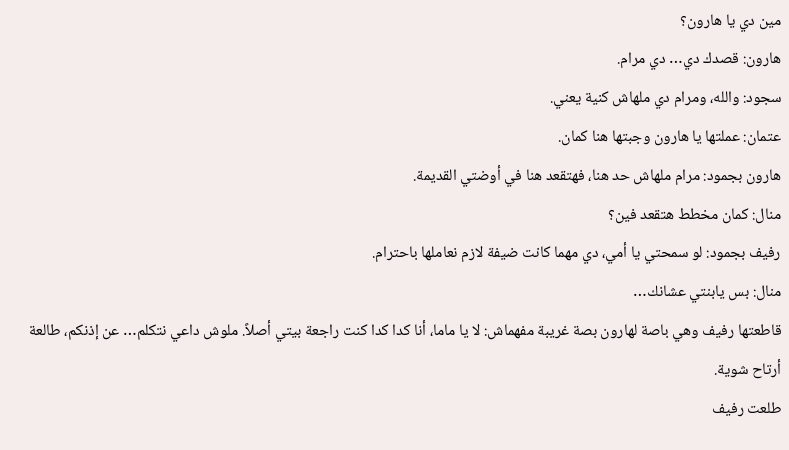مين دي يا هارون؟
هارون: قصدك دي… دي مرام.
سجود: والله، ومرام دي ملهاش كنية يعني.
عتمان: عملتها يا هارون وجبتها هنا كمان.
هارون بجمود: مرام ملهاش حد هنا، فهتقعد هنا في أوضتي القديمة.
منال: كمان مخطط هتقعد فين؟
رفيف بجمود: لو سمحتي يا أمي، دي مهما كانت ضيفة لازم نعاملها باحترام.
منال: بس يابنتي عشانك…
قاطعتها رفيف وهي باصة لهارون بصة غريبة مفهماش: لا يا ماما، أنا كدا كدا كنت راجعة بيتي أصلاً. ملوش داعي نتكلم… عن إذنكم، طالعة أرتاح شوية.
طلعت رفيف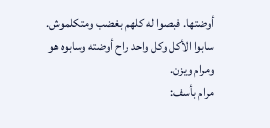أوضتها. فبصوا له كلهم بغضب ومتكلموش. سابوا الأكل وكل واحد راح أوضته وسابوه هو ومرام ويزن.
مرام بأسف: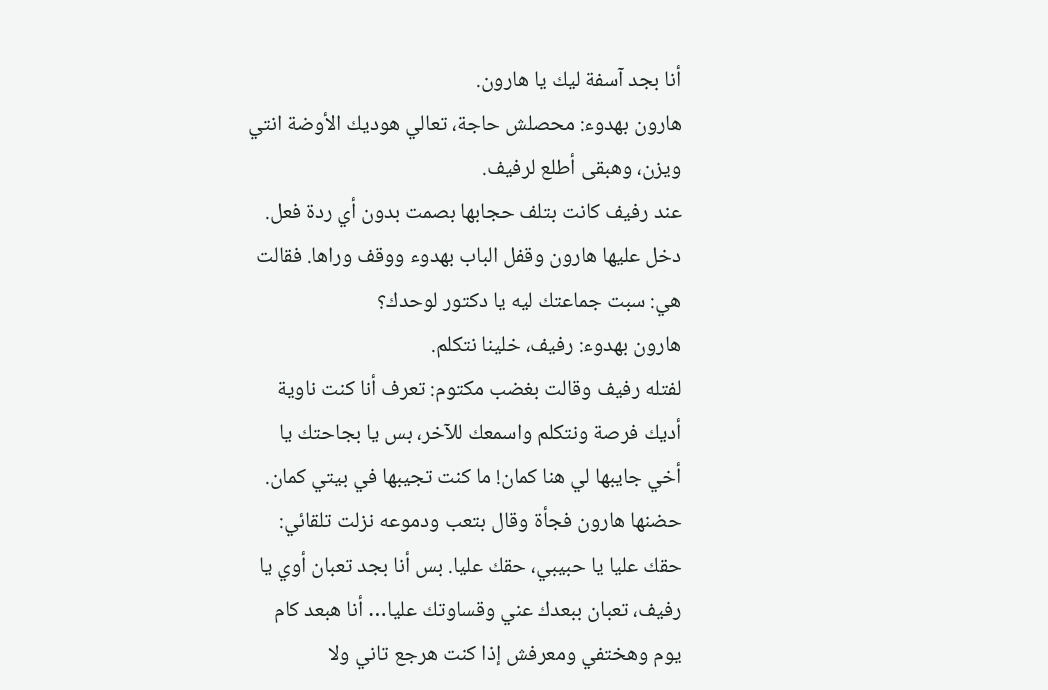أنا بجد آسفة ليك يا هارون.
هارون بهدوء: محصلش حاجة، تعالي هوديك الأوضة انتي ويزن، وهبقى أطلع لرفيف.
عند رفيف كانت بتلف حجابها بصمت بدون أي ردة فعل. دخل عليها هارون وقفل الباب بهدوء ووقف وراها. فقالت هي: سبت جماعتك ليه يا دكتور لوحدك؟
هارون بهدوء: رفيف، خلينا نتكلم.
لفتله رفيف وقالت بغضب مكتوم: تعرف أنا كنت ناوية أديك فرصة ونتكلم واسمعك للآخر، بس يا بجاحتك يا أخي جايبها لي هنا كمان! ما كنت تجيبها في بيتي كمان.
حضنها هارون فجأة وقال بتعب ودموعه نزلت تلقائي: حقك عليا يا حبيبي، حقك عليا. بس أنا بجد تعبان أوي يا رفيف، تعبان ببعدك عني وقساوتك عليا… أنا هبعد كام يوم وهختفي ومعرفش إذا كنت هرجع تاني ولا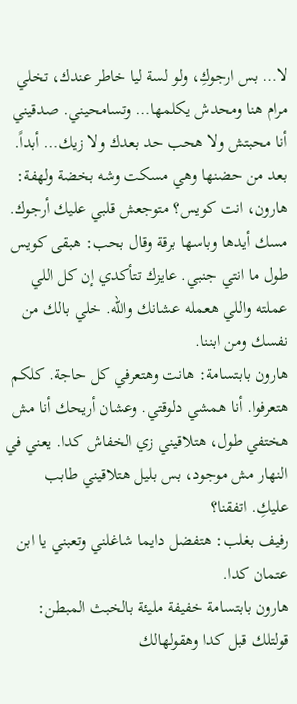لا… بس ارجوكِ، ولو لسة ليا خاطر عندك، تخلي مرام هنا ومحدش يكلمها… وتسامحيني. صدقيني أنا محبتش ولا هحب حد بعدك ولا زيك… أبداً.
بعد من حضنها وهي مسكت وشه بخضة ولهفة: هارون، انت كويس؟ متوجعش قلبي عليك أرجوك.
مسك أيدها وباسها برقة وقال بحب: هبقى كويس طول ما انتي جنبي. عايزك تتأكدي إن كل اللي عملته واللي هعمله عشانك والله. خلي بالك من نفسك ومن ابننا.
هارون بابتسامة: هانت وهتعرفي كل حاجة. كلكم هتعرفوا. أنا همشي دلوقتي. وعشان أريحك أنا مش هختفي طول، هتلاقيني زي الخفاش كدا. يعني في النهار مش موجود، بس بليل هتلاقيني طابب عليكِ. اتفقنا؟
رفيف بغلب: هتفضل دايما شاغلني وتعبني يا ابن عتمان كدا.
هارون بابتسامة خفيفة مليئة بالخبث المبطن: قولتلك قبل كدا وهقولهالك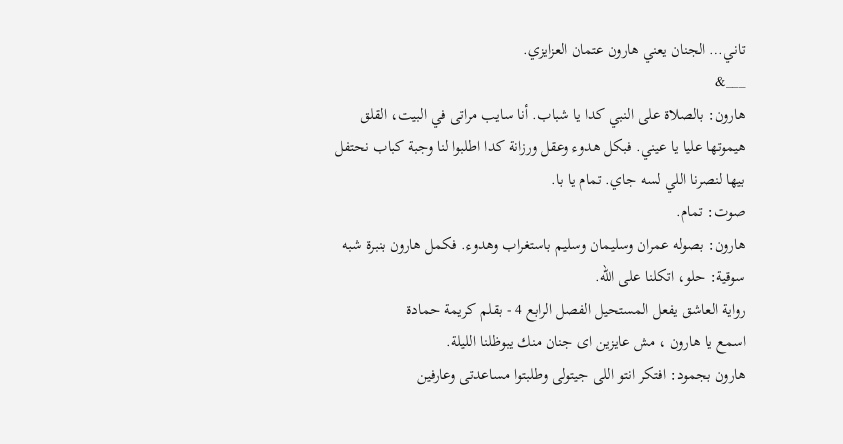تاني… الجنان يعني هارون عتمان العزايزي.
___&
هارون: بالصلاة على النبي كدا يا شباب. أنا سايب مراتى في البيت، القلق هيموتها عليا يا عيني. فبكل هدوء وعقل ورزانة كدا اطلبوا لنا وجبة كباب نحتفل بيها لنصرنا اللي لسه جاي. تمام يا با.
صوت: تمام.
هارون: بصوله عمران وسليمان وسليم باستغراب وهدوء. فكمل هارون بنبرة شبه سوقية: حلو، اتكلنا على الله.
رواية العاشق يفعل المستحيل الفصل الرابع 4 - بقلم كريمة حمادة
اسمع يا هارون ، مش عايزين اى جنان منك يبوظلنا الليلة.
هارون بجمود: افتكر انتو اللى جيتولى وطلبتوا مساعدتى وعارفين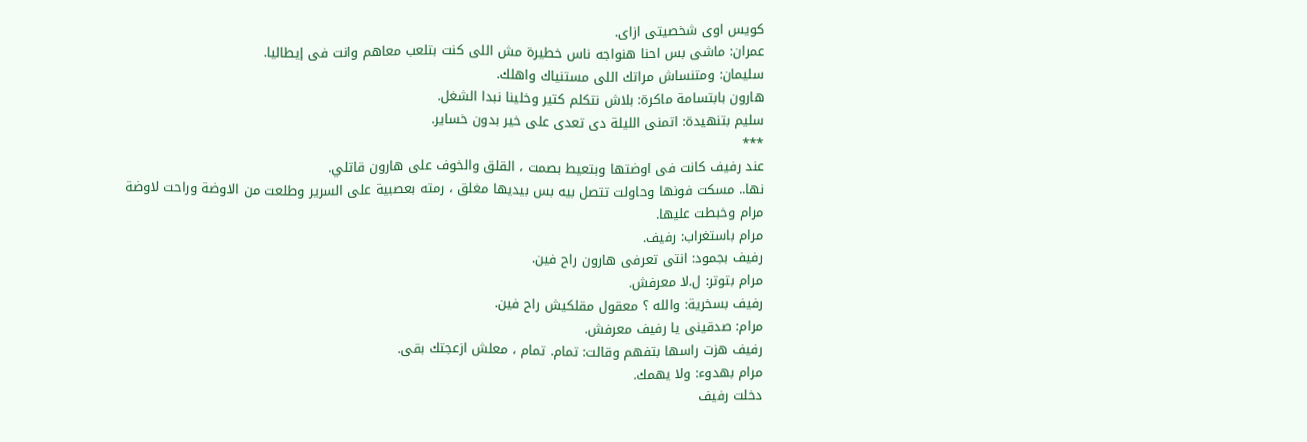كويس اوى شخصيتى ازاى.
عمران: ماشى بس احنا هنواجه ناس خطيرة مش اللى كنت بتلعب معاهم وانت فى إيطاليا.
سليمان: ومتنساش مراتك اللى مستنياك واهلك.
هارون بابتسامة ماكرة: بلاش نتكلم كتير وخلينا نبدا الشغل.
سليم بتنهيدة: اتمنى الليلة دى تعدى على خير بدون خساير.
***
عند رفيف كانت فى اوضتها وبتعيط بصمت ، القلق والخوف على هارون قاتلي.
نها.. مسكت فونها وحاولت تتصل بيه بس بيديها مغلق ، رمته بعصبية على السرير وطلعت من الاوضة وراحت لاوضة مرام وخبطت عليها.
مرام باستغراب: رفيف.
رفيف بجمود: انتى تعرفى هارون راح فين.
مرام بتوتر: ل.لا معرفش.
رفيف بسخرية: والله ؟ معقول مقلكيش راح فين.
مرام: صدقينى يا رفيف معرفش.
رفيف هزت راسها بتفهم وقالت: تمام. تمام ، معلش ازعجتك بقى.
مرام بهدوء: ولا يهمك.
دخلت رفيف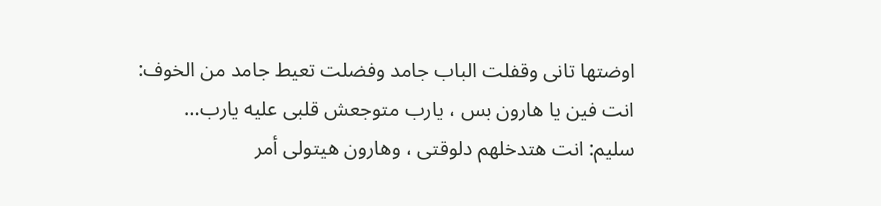اوضتها تانى وقفلت الباب جامد وفضلت تعيط جامد من الخوف: انت فين يا هارون بس ، يارب متوجعش قلبى عليه يارب…
سليم: انت هتدخلهم دلوقتى ، وهارون هيتولى أمر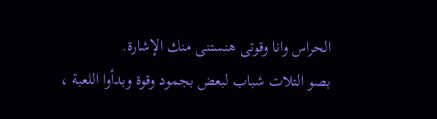الحراس وانا وقوتى هنستنى منك الإشارة.
بصو التلات شباب لبعض بجمود وقوة وبدأوا اللعبة ،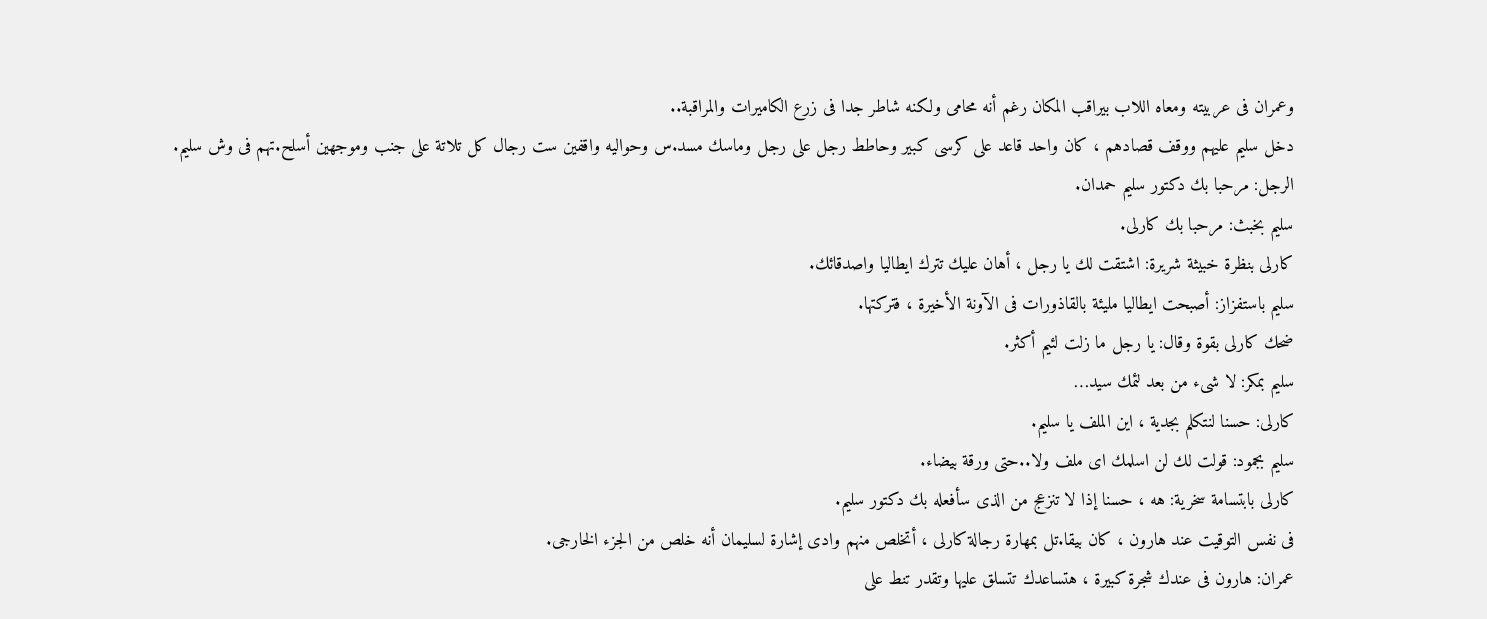وعمران فى عربيته ومعاه اللاب بيراقب المكان رغم أنه محامى ولكنه شاطر جدا فى زرع الكاميرات والمراقبة..
دخل سليم عليهم ووقف قصادهم ، كان واحد قاعد على كرسى كبير وحاطط رجل على رجل وماسك مسد.س وحواليه واقفين ست رجال كل تلاتة على جنب وموجهين أسلح.تهم فى وش سليم.
الرجل: مرحبا بك دكتور سليم حمدان.
سليم بخبث: مرحبا بك كارلى.
كارلى بنظرة خبيثة شريرة: اشتقت لك يا رجل ، أهان عليك تترك ايطاليا واصدقائك.
سليم باستفزاز: أصبحت ايطاليا مليئة بالقاذورات فى الآونة الأخيرة ، فتركتها.
ضحك كارلى بقوة وقال: يا رجل ما زلت لئيم أكثر.
سليم بمكر: لا شىء من بعد لئمك سيد…
كارلى: حسنا لنتكلم بجدية ، اين الملف يا سليم.
سليم بجمود: قولت لك لن اسلمك اى ملف ولا..حتى ورقة بيضاء.
كارلى بابتسامة سخرية: هه ، حسنا إذا لا تنزعج من الذى سأفعله بك دكتور سليم.
فى نفس التوقيت عند هارون ، كان بيقا.تل بمهارة رجالة كارلى ، أتخلص منهم وادى إشارة لسليمان أنه خلص من الجزء الخارجى.
عمران: هارون فى عندك شجرة كبيرة ، هتساعدك تتسلق عليها وتقدر تنط على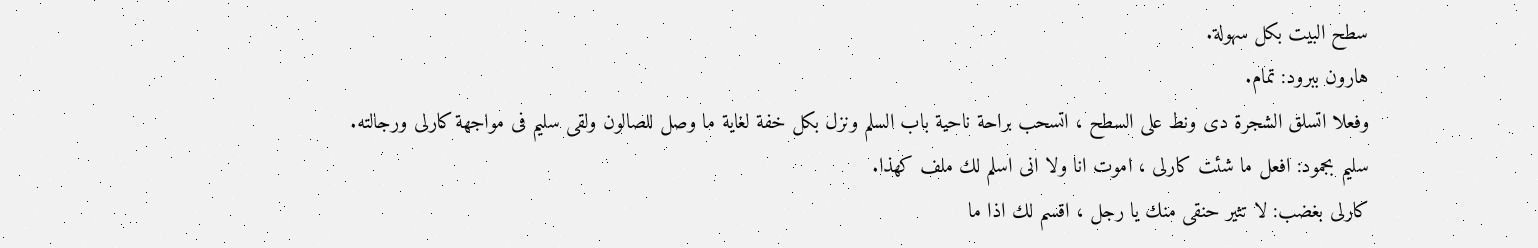سطح البيت بكل سهولة.
هارون ببرود: تمام.
وفعلا اتسلق الشجرة دى ونط على السطح ، اتسحب براحة ناحية باب السلم ونزل بكل خفة لغاية ما وصل للصالون ولقى سليم فى مواجهة كارلى ورجالته.
سليم بجمود: افعل ما شئت كارلى ، اموت انا ولا انى اسلم لك ملف كهذا.
كارلى بغضب: لا تثير حنقى منك يا رجل ، اقسم لك اذا ما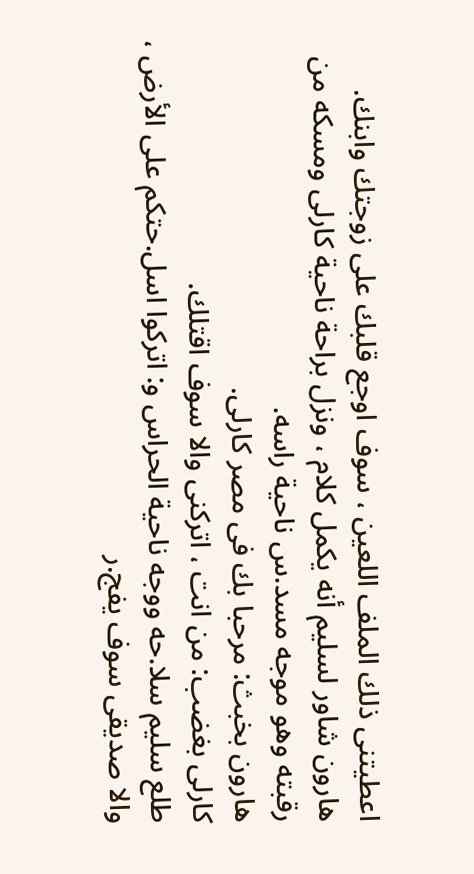اعطيتنى ذلك الملف اللعين ، سوف اوجع قلبك على زوجتك وابنك.
هارون شاور لسليم أنه يكمل كلام ، ونزل براحة ناحية كارلى ومسكه من رقبته وهو موجه مسد.س ناحية راسه.
هارون بخبث: مرحبا بك فى مصر كارلى.
كارلى بغضب: من انت ، اتركنى والا سوف اقتلك.
طلع سليم سلا.حه ووجه ناحية الحراس و: اتركوا اسل.حتكم على الأرض ، والا صديقى سوف يفج.ر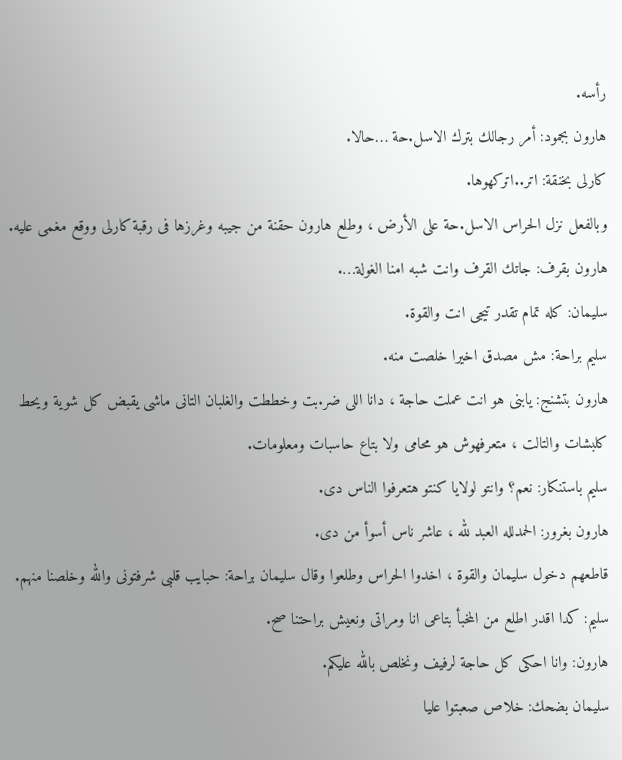رأسه.
هارون بجمود: أمر رجالك بترك الاسل.حة …حالا.
كارلى بخنقة: اتر..اتركهوها.
وبالفعل نزل الحراس الاسل.حة على الأرض ، وطلع هارون حقنة من جيبه وغرزها فى رقبة كارلى ووقع مغمى عليه.
هارون بقرف: جاتك القرف وانت شبه امنا الغولة….
سليمان: كله تمام تقدر تيجى انت والقوة.
سليم براحة: مش مصدق اخيرا خلصت منه.
هارون بتشنج: يابنى هو انت عملت حاجة ، دانا اللى ضر.بت وخططت والغلبان التانى ماشى يقبض كل شوية ويحط كلبشات والتالت ، متعرفهوش هو محامى ولا بتاع حاسبات ومعلومات.
سليم باستنكار: نعم؟ وانتو لولايا كنتو هتعرفوا الناس دى.
هارون بغرور: الحمدلله العبد لله ، عاشر ناس أسوأ من دى.
قاطعهم دخول سليمان والقوة ، اخدوا الحراس وطلعوا وقال سليمان براحة: حبايب قلبى شرفتونى والله وخلصنا منهم.
سليم: كدا اقدر اطلع من المخبأ بتاعى انا ومراتى ونعيش براحتنا صح.
هارون: وانا احكى كل حاجة لرفيف ونخلص بالله عليكم.
سليمان بضحك: خلاص صعبتوا عليا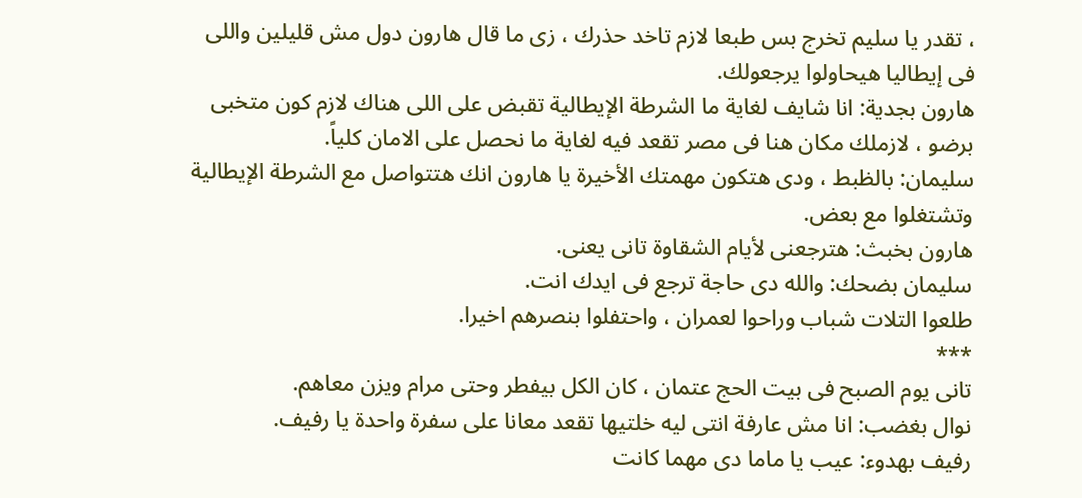، تقدر يا سليم تخرج بس طبعا لازم تاخد حذرك ، زى ما قال هارون دول مش قليلين واللى فى إيطاليا هيحاولوا يرجعولك.
هارون بجدية: انا شايف لغاية ما الشرطة الإيطالية تقبض على اللى هناك لازم كون متخبى برضو ، لازملك مكان هنا فى مصر تقعد فيه لغاية ما نحصل على الامان كلياً.
سليمان: بالظبط ، ودى هتكون مهمتك الأخيرة يا هارون انك هتتواصل مع الشرطة الإيطالية وتشتغلوا مع بعض.
هارون بخبث: هترجعنى لأيام الشقاوة تانى يعنى.
سليمان بضحك: والله دى حاجة ترجع فى ايدك انت.
طلعوا التلات شباب وراحوا لعمران ، واحتفلوا بنصرهم اخيرا.
***
تانى يوم الصبح فى بيت الحج عتمان ، كان الكل بيفطر وحتى مرام ويزن معاهم.
نوال بغضب: انا مش عارفة انتى ليه خلتيها تقعد معانا على سفرة واحدة يا رفيف.
رفيف بهدوء: عيب يا ماما دى مهما كانت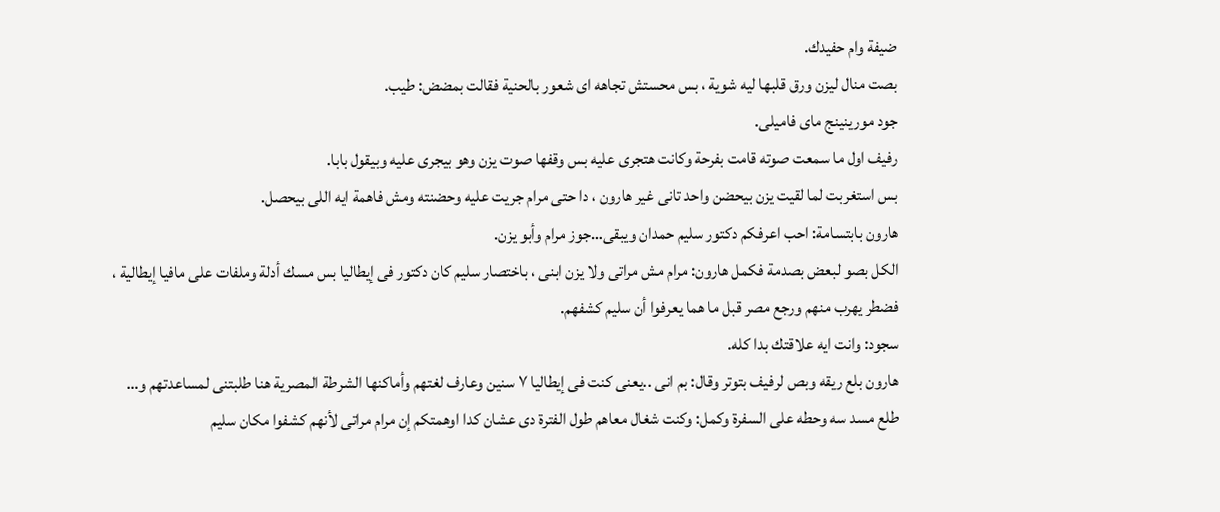ضيفة وام حفيدك.
بصت منال ليزن ورق قلبها ليه شوية ، بس محستش تجاهه اى شعور بالحنية فقالت بمضض: طيب.
جود مورينينج ماى فاميلى.
رفيف اول ما سمعت صوته قامت بفرحة وكانت هتجرى عليه بس وقفها صوت يزن وهو بيجرى عليه وبيقول بابا.
بس استغربت لما لقيت يزن بيحضن واحد تانى غير هارون ، دا حتى مرام جريت عليه وحضنته ومش فاهمة ايه اللى بيحصل.
هارون بابتسامة: احب اعرفكم دكتور سليم حمدان ويبقى…جوز مرام وأبو يزن.
الكل بصو لبعض بصدمة فكمل هارون: مرام مش مراتى ولا يزن ابنى ، باختصار سليم كان دكتور فى إيطاليا بس مسك أدلة وملفات على مافيا إيطالية ، فضطر يهرب منهم ورجع مصر قبل ما هما يعرفوا أن سليم كشفهم.
سجود: وانت ايه علاقتك بدا كله.
هارون بلع ريقه وبص لرفيف بتوتر وقال: بم انى ..يعنى كنت فى إيطاليا ٧ سنين وعارف لغتهم وأماكنها الشرطة المصرية هنا طلبتنى لمساعدتهم و…
طلع مسد سه وحطه على السفرة وكمل: وكنت شغال معاهم طول الفترة دى عشان كدا اوهمتكم إن مرام مراتى لأنهم كشفوا مكان سليم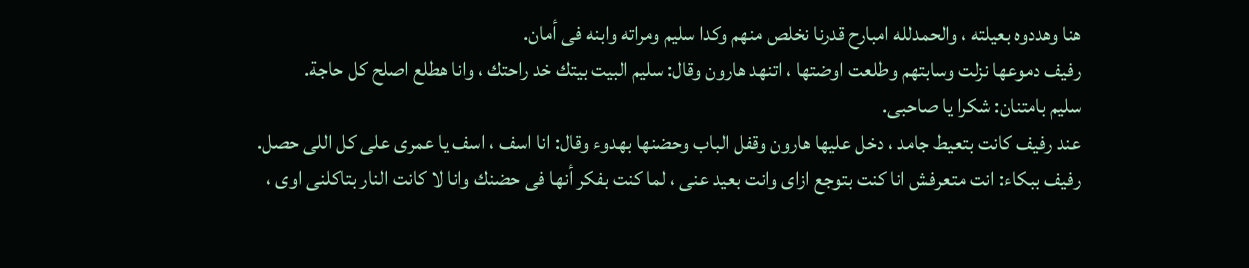هنا وهددوه بعيلته ، والحمدلله امبارح قدرنا نخلص منهم وكدا سليم ومراته وابنه فى أمان.
رفيف دموعها نزلت وسابتهم وطلعت اوضتها ، اتنهد هارون وقال: سليم البيت بيتك خد راحتك ، وانا هطلع اصلح كل حاجة.
سليم بامتنان: شكرا يا صاحبى.
عند رفيف كانت بتعيط جامد ، دخل عليها هارون وقفل الباب وحضنها بهدوء وقال: انا اسف ، اسف يا عمرى على كل اللى حصل.
رفيف ببكاء: انت متعرفش انا كنت بتوجع ازاى وانت بعيد عنى ، لما كنت بفكر أنها فى حضنك وانا لا كانت النار بتاكلنى اوى ،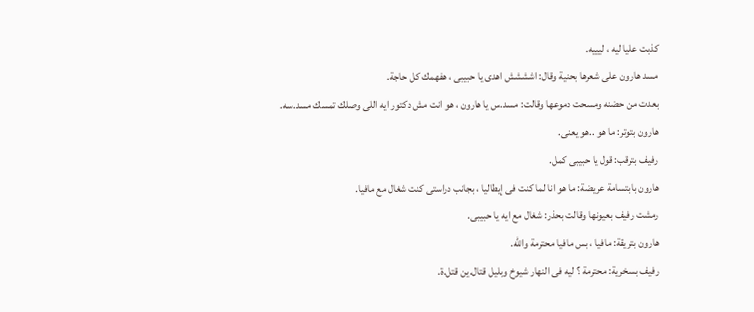كذبت عليا ليه ، ليييه.
مسد هارون على شعرها بحنية وقال: اشششش اهدى يا حبيبى ، هفهمك كل حاجة.
بعدت من حضنه ومسحت دموعها وقالت: مسد.س يا هارون ، هو انت مش دكتور ايه اللى وصلك تمسك مسد.سه.
هارون بتوتر: ما هو ..هو يعنى.
رفيف بترقب: قول يا حبيبى كمل.
هارون بابتسامة عريضة: ما هو انا لما كنت فى إيطاليا ، بجانب دراستى كنت شغال مع مافيا.
رمشت رفيف بعيونها وقالت بحذر: شغال مع ايه يا حبيبى.
هارون بتريقة: مافيا ، بس مافيا محترمة والله.
رفيف بسخرية: محترمة ؟ ليه فى النهار شيوخ وبليل قتال.ين قتل.ة.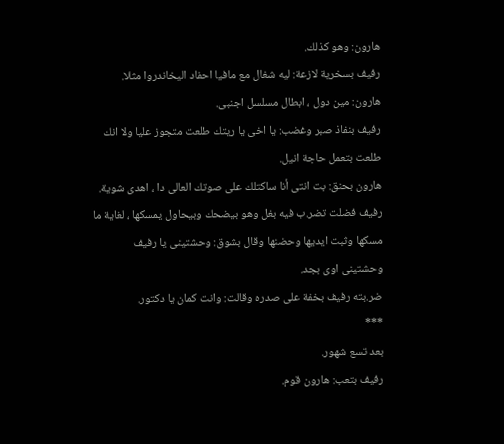هارون: وهو كذلك.
رفيف بسخرية لازعة: ليه شغال مع مافيا احفاد اليخاندروا مثلا.
هارون: مين دول ، ابطال مسلسل اجنبى.
رفيف بنفاذ صبر وغضب: يا اخى يا ريتك طلعت متجوز عليا ولا انك طلعت بتعمل حاجة انيل.
هارون بحنق: بت انتى أنا ساكتلك على صوتك العالى دا ، اهدى شوية.
رفيف فضلت تضر.ب فيه بغل وهو بيضحك وبيحاول يمسكها ، لغاية ما مسكها وثبت ايديها وحضنها وقال بشوق: وحشتينى يا رفيف وحشتينى اوى بجد.
ضر.بته رفيف بخفة على صدره وقالت: وانت كمان يا دكتور.
***
بعد تسع شهور.
رفيف بتعب: هارون قوم.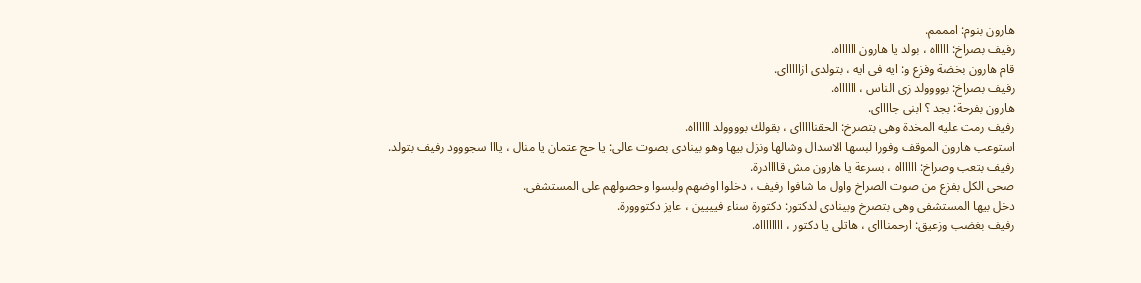هارون بنوم: امممم.
رفيف بصراخ: اااااه ، بولد يا هارون ااااااه.
قام هارون بخضة وفزع و: ايه فى ايه ، بتولدى ازاااااى.
رفيف بصراخ: بوووولد زى الناس ، ااااااه.
هارون بفرحة: بجد ؟ ابنى جااااى.
رفيف رمت عليه المخدة وهى بتصرخ: الحقناااااى ، بقولك بوووولد ااااااه.
استوعب هارون الموقف وفورا لبسها الاسدال وشالها ونزل بيها وهو بينادى بصوت عالى: يا حج عتمان يا منال ، يااا سجووود رفيف بتولد.
رفيف بتعب وصراخ: ااااااه ، بسرعة يا هارون مش قاااادرة.
صحى الكل بفزع من صوت الصراخ واول ما شافوا رفيف ، دخلوا اوضهم ولبسوا وحصولهم على المستشفى.
دخل بيها المستشفى وهى بتصرخ وبينادى لدكتور: دكتورة سناء فيييين ، عايز دكتووورة.
رفيف بغضب وزعيق: ارحمناااى ، هاتلى يا دكتور ، ااااااااه.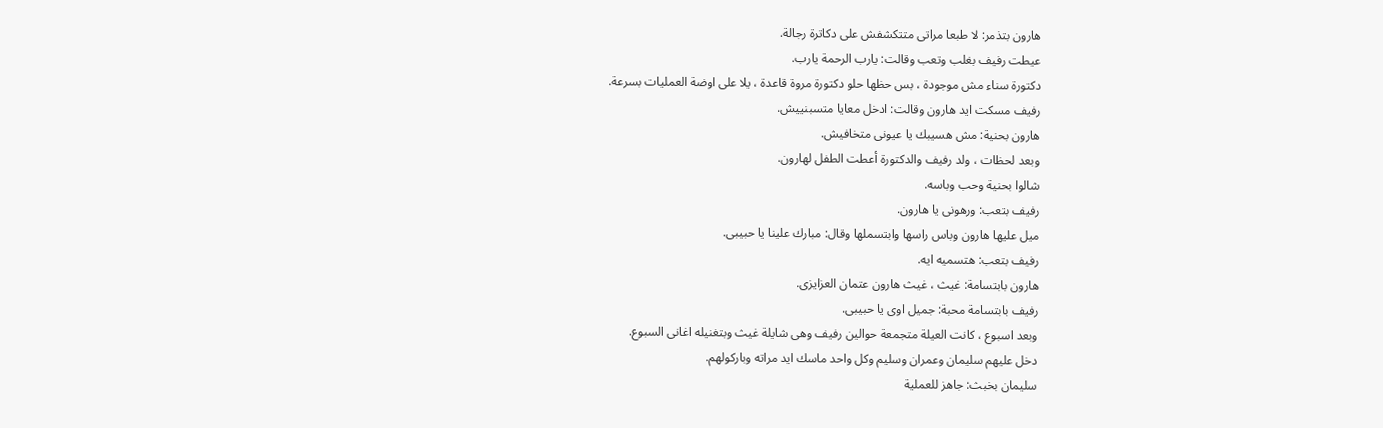هارون بتذمر: لا طبعا مراتى متتكشفش على دكاترة رجالة.
عيطت رفيف بغلب وتعب وقالت: يارب الرحمة يارب.
دكتورة سناء مش موجودة ، بس حظها حلو دكتورة مروة قاعدة ، يلا على اوضة العمليات بسرعة.
رفيف مسكت ايد هارون وقالت: ادخل معايا متسبنييش.
هارون بحنية: مش هسيبك يا عيونى متخافيش.
وبعد لحظات ، ولد رفيف والدكتورة أعطت الطفل لهارون.
شالوا بحنية وحب وباسه.
رفيف بتعب: ورهونى يا هارون.
ميل عليها هارون وباس راسها وابتسملها وقال: مبارك علينا يا حبيبى.
رفيف بتعب: هتسميه ايه.
هارون بابتسامة: غيث ، غيث هارون عتمان العزايزى.
رفيف بابتسامة محبة: جميل اوى يا حبيبى.
وبعد اسبوع ، كانت العيلة متجمعة حوالين رفيف وهى شايلة غيث وبتغنيله اغانى السبوع.
دخل عليهم سليمان وعمران وسليم وكل واحد ماسك ايد مراته وباركولهم.
سليمان بخبث: جاهز للعملية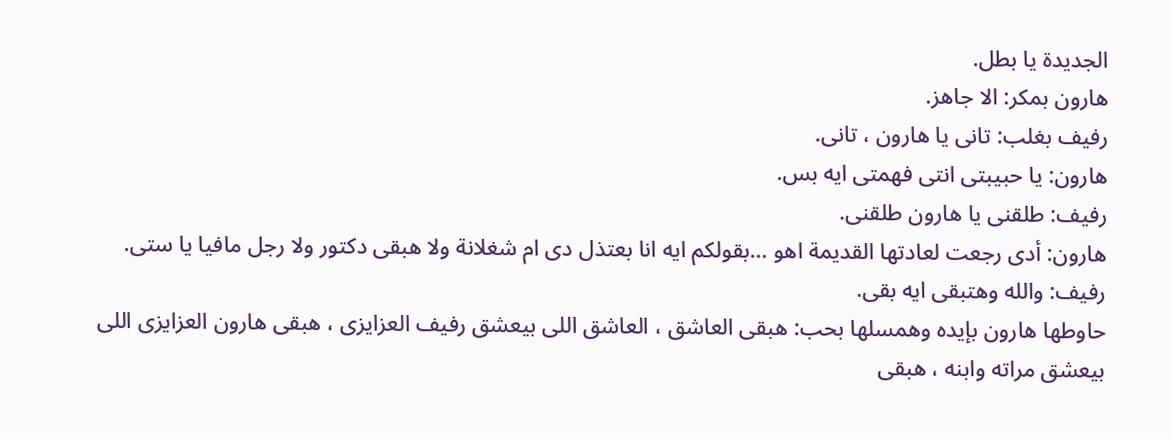الجديدة يا بطل.
هارون بمكر: الا جاهز.
رفيف بغلب: تانى يا هارون ، تانى.
هارون: يا حبيبتى انتى فهمتى ايه بس.
رفيف: طلقنى يا هارون طلقنى.
هارون: أدى رجعت لعادتها القديمة اهو …بقولكم ايه انا بعتذل دى ام شغلانة ولا هبقى دكتور ولا رجل مافيا يا ستى.
رفيف: والله وهتبقى ايه بقى.
حاوطها هارون بإيده وهمسلها بحب: هبقى العاشق ، العاشق اللى بيعشق رفيف العزايزى ، هبقى هارون العزايزى اللى بيعشق مراته وابنه ، هبقى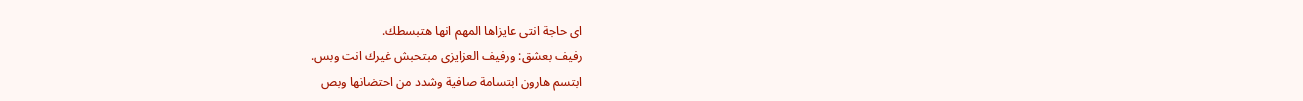اى حاجة انتى عايزاها المهم انها هتبسطك.
رفيف بعشق: ورفيف العزايزى مبتحبش غيرك انت وبس.
ابتسم هارون ابتسامة صافية وشدد من احتضانها وبص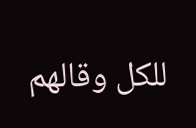للكل وقالهم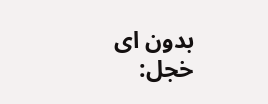بدون اى خجل: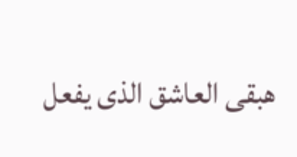هبقى العاشق الذى يفعل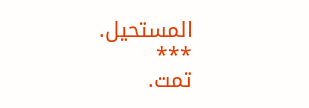المستحيل.
***
تمت.